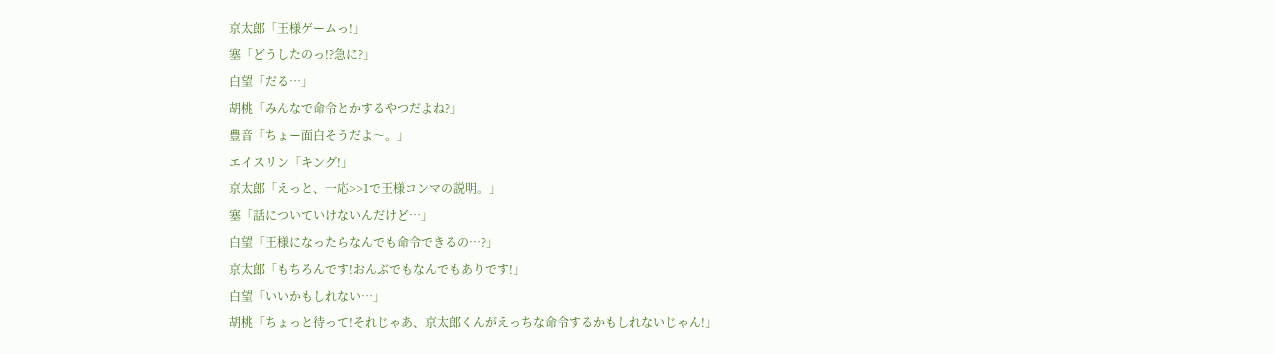京太郎「王様ゲームっ!」
塞「どうしたのっ!?急に?」
白望「だる…」
胡桃「みんなで命令とかするやつだよね?」
豊音「ちょー面白そうだよ〜。」
エイスリン「キング!」
京太郎「えっと、一応>>1で王様コンマの説明。」
塞「話についていけないんだけど…」
白望「王様になったらなんでも命令できるの…?」
京太郎「もちろんです!おんぶでもなんでもありです!」
白望「いいかもしれない…」
胡桃「ちょっと待って!それじゃあ、京太郎くんがえっちな命令するかもしれないじゃん!」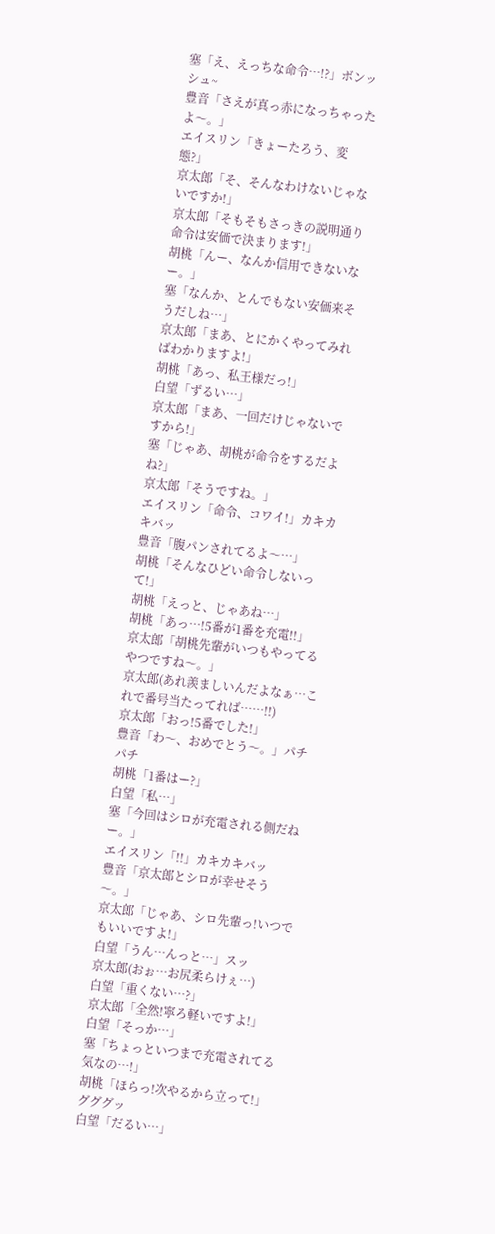塞「え、えっちな命令…!?」ボンッ シュ~
豊音「さえが真っ赤になっちゃったよ〜。」
エイスリン「きょーたろう、変態?」
京太郎「そ、そんなわけないじゃないですか!」
京太郎「そもそもさっきの説明通り命令は安価で決まります!」
胡桃「んー、なんか信用できないなー。」
塞「なんか、とんでもない安価来そうだしね…」
京太郎「まあ、とにかくやってみればわかりますよ!」
胡桃「あっ、私王様だっ!」
白望「ずるい…」
京太郎「まあ、一回だけじゃないですから!」
塞「じゃあ、胡桃が命令をするだよね?」
京太郎「そうですね。」
エイスリン「命令、コワイ!」カキカキバッ
豊音「腹パンされてるよ〜…」
胡桃「そんなひどい命令しないって!」
胡桃「えっと、じゃあね…」
胡桃「あっ…!5番が1番を充電!!」
京太郎「胡桃先輩がいつもやってるやつですね〜。」
京太郎(あれ羨ましいんだよなぁ…これで番号当たってれば……!!)
京太郎「おっ!5番でした!」
豊音「わ〜、おめでとう〜。」パチパチ
胡桃「1番はー?」
白望「私…」
塞「今回はシロが充電される側だねー。」
エイスリン「!!」カキカキバッ
豊音「京太郎とシロが幸せそう〜。」
京太郎「じゃあ、シロ先輩っ!いつでもいいですよ!」
白望「うん…んっと…」スッ
京太郎(おぉ…お尻柔らけぇ…)
白望「重くない…?」
京太郎「全然!寧ろ軽いですよ!」
白望「そっか…」
塞「ちょっといつまで充電されてる気なの…!」
胡桃「ほらっ!次やるから立って!」グググッ
白望「だるい…」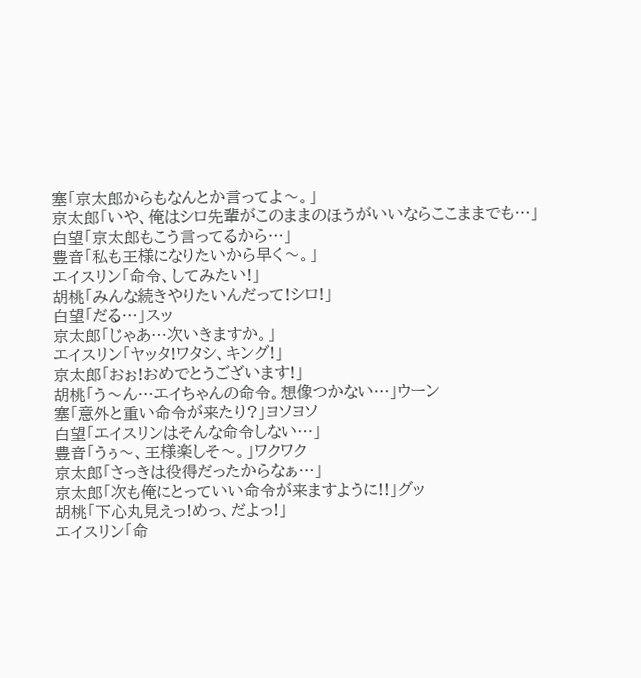塞「京太郎からもなんとか言ってよ〜。」
京太郎「いや、俺はシロ先輩がこのままのほうがいいならここままでも…」
白望「京太郎もこう言ってるから…」
豊音「私も王様になりたいから早く〜。」
エイスリン「命令、してみたい!」
胡桃「みんな続きやりたいんだって!シロ!」
白望「だる…」スッ
京太郎「じゃあ…次いきますか。」
エイスリン「ヤッタ!ワタシ、キング!」
京太郎「おぉ!おめでとうございます!」
胡桃「う〜ん…エイちゃんの命令。想像つかない…」ウーン
塞「意外と重い命令が来たり?」ヨソヨソ
白望「エイスリンはそんな命令しない…」
豊音「うぅ〜、王様楽しそ〜。」ワクワク
京太郎「さっきは役得だったからなぁ…」
京太郎「次も俺にとっていい命令が来ますように!!」グッ
胡桃「下心丸見えっ!めっ、だよっ!」
エイスリン「命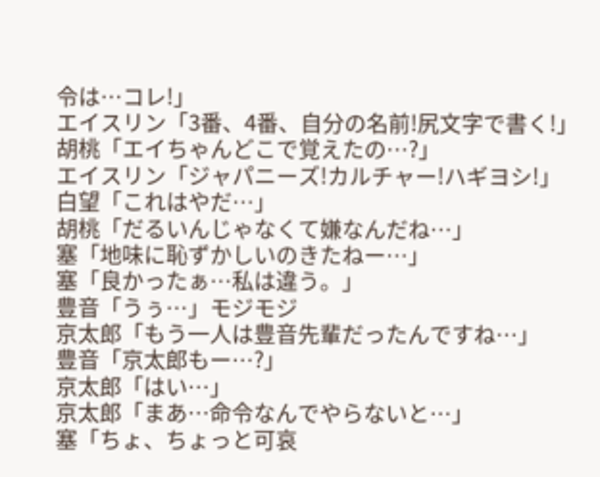令は…コレ!」
エイスリン「3番、4番、自分の名前!尻文字で書く!」
胡桃「エイちゃんどこで覚えたの…?」
エイスリン「ジャパニーズ!カルチャー!ハギヨシ!」
白望「これはやだ…」
胡桃「だるいんじゃなくて嫌なんだね…」
塞「地味に恥ずかしいのきたねー…」
塞「良かったぁ…私は違う。」
豊音「うぅ…」モジモジ
京太郎「もう一人は豊音先輩だったんですね…」
豊音「京太郎もー…?」
京太郎「はい…」
京太郎「まあ…命令なんでやらないと…」
塞「ちょ、ちょっと可哀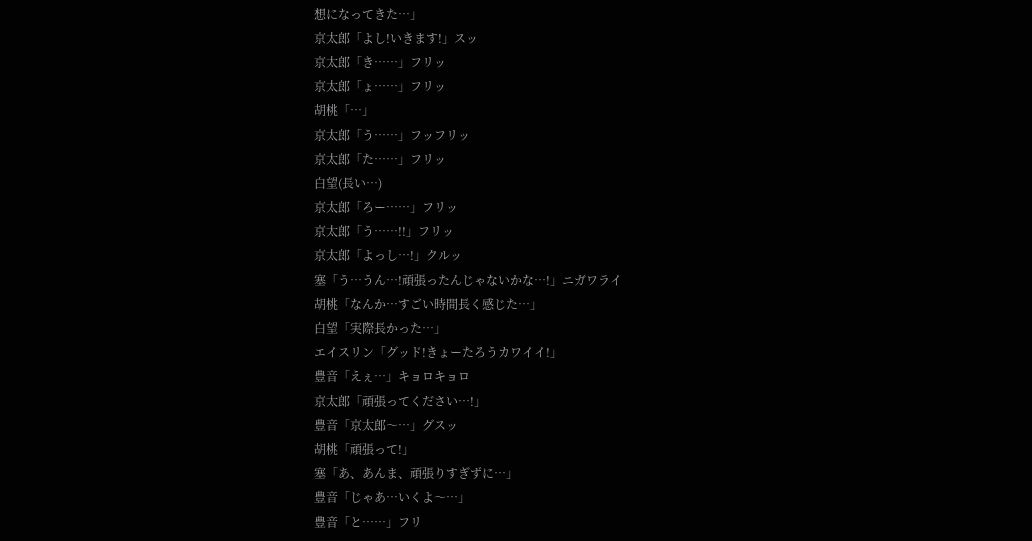想になってきた…」
京太郎「よし!いきます!」スッ
京太郎「き……」フリッ
京太郎「ょ……」フリッ
胡桃「…」
京太郎「う……」フッフリッ
京太郎「た……」フリッ
白望(長い…)
京太郎「ろー……」フリッ
京太郎「う……!!」フリッ
京太郎「よっし…!」クルッ
塞「う…うん…!頑張ったんじゃないかな…!」ニガワライ
胡桃「なんか…すごい時間長く感じた…」
白望「実際長かった…」
エイスリン「グッド!きょーたろうカワイイ!」
豊音「えぇ…」キョロキョロ
京太郎「頑張ってください…!」
豊音「京太郎〜…」グスッ
胡桃「頑張って!」
塞「あ、あんま、頑張りすぎずに…」
豊音「じゃあ…いくよ〜…」
豊音「と……」フリ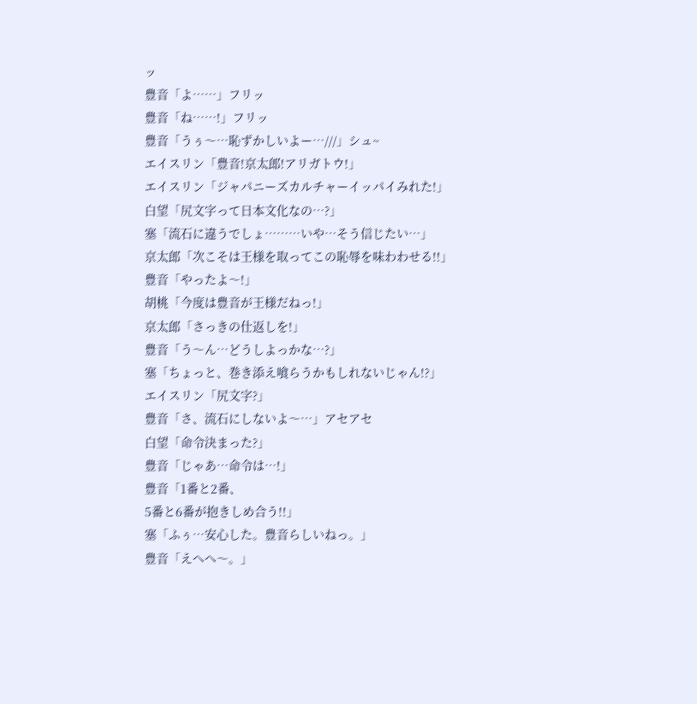ッ
豊音「よ……」フリッ
豊音「ね……!」フリッ
豊音「うぅ〜…恥ずかしいよー…///」シュ~
エイスリン「豊音!京太郎!アリガトウ!」
エイスリン「ジャパニーズカルチャーイッパイみれた!」
白望「尻文字って日本文化なの…?」
塞「流石に違うでしょ………いや…そう信じたい…」
京太郎「次こそは王様を取ってこの恥辱を味わわせる!!」
豊音「やったよ〜!」
胡桃「今度は豊音が王様だねっ!」
京太郎「さっきの仕返しを!」
豊音「う〜ん…どうしよっかな…?」
塞「ちょっと、巻き添え喰らうかもしれないじゃん!?」
エイスリン「尻文字?」
豊音「さ、流石にしないよ〜…」アセアセ
白望「命令決まった?」
豊音「じゃあ…命令は…!」
豊音「1番と2番、
5番と6番が抱きしめ合う!!」
塞「ふぅ…安心した。豊音らしいねっ。」
豊音「えへへ〜。」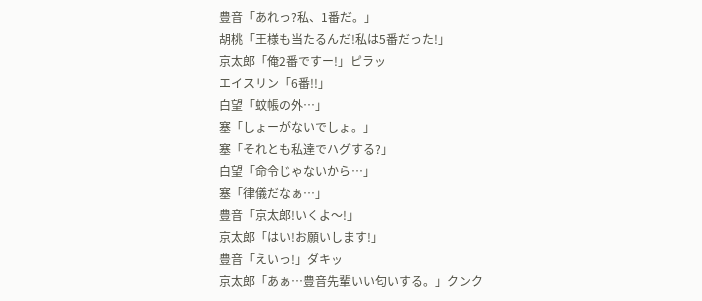豊音「あれっ?私、1番だ。」
胡桃「王様も当たるんだ!私は5番だった!」
京太郎「俺2番ですー!」ピラッ
エイスリン「6番!!」
白望「蚊帳の外…」
塞「しょーがないでしょ。」
塞「それとも私達でハグする?」
白望「命令じゃないから…」
塞「律儀だなぁ…」
豊音「京太郎!いくよ〜!」
京太郎「はい!お願いします!」
豊音「えいっ!」ダキッ
京太郎「あぁ…豊音先輩いい匂いする。」クンク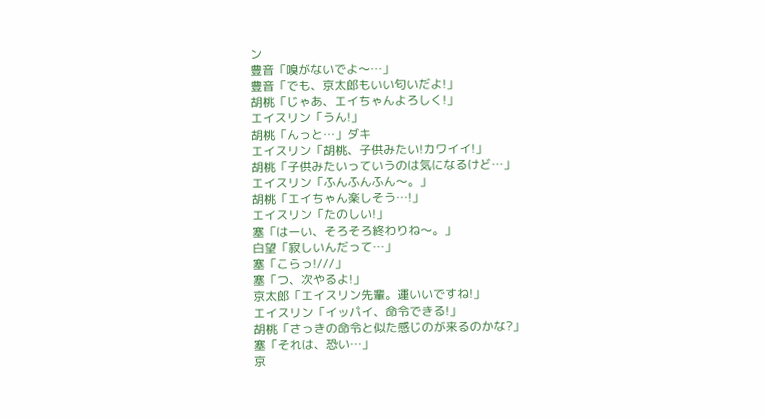ン
豊音「嗅がないでよ〜…」
豊音「でも、京太郎もいい匂いだよ!」
胡桃「じゃあ、エイちゃんよろしく!」
エイスリン「うん!」
胡桃「んっと…」ダキ
エイスリン「胡桃、子供みたい!カワイイ!」
胡桃「子供みたいっていうのは気になるけど…」
エイスリン「ふんふんふん〜。」
胡桃「エイちゃん楽しそう…!」
エイスリン「たのしい!」
塞「はーい、そろそろ終わりね〜。」
白望「寂しいんだって…」
塞「こらっ!///」
塞「つ、次やるよ!」
京太郎「エイスリン先輩。運いいですね!」
エイスリン「イッパイ、命令できる!」
胡桃「さっきの命令と似た感じのが来るのかな?」
塞「それは、恐い…」
京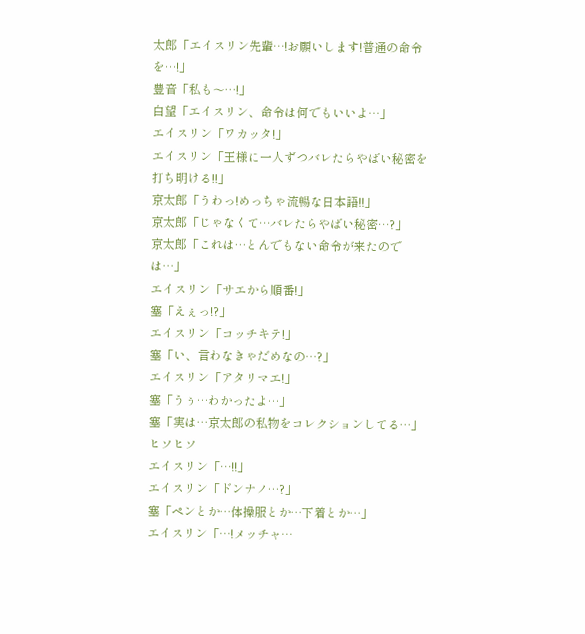太郎「エイスリン先輩…!お願いします!普通の命令を…!」
豊音「私も〜…!」
白望「エイスリン、命令は何でもいいよ…」
エイスリン「ワカッタ!」
エイスリン「王様に一人ずつバレたらやばい秘密を打ち明ける!!」
京太郎「うわっ!めっちゃ流暢な日本語!!」
京太郎「じゃなくて…バレたらやばい秘密…?」
京太郎「これは…とんでもない命令が来たのでは…」
エイスリン「サエから順番!」
塞「えぇっ!?」
エイスリン「コッチキテ!」
塞「い、言わなきゃだめなの…?」
エイスリン「アタリマエ!」
塞「うぅ…わかったよ…」
塞「実は…京太郎の私物をコレクションしてる…」ヒソヒソ
エイスリン「…!!」
エイスリン「ドンナノ…?」
塞「ペンとか…体操服とか…下着とか…」
エイスリン「…!メッチャ…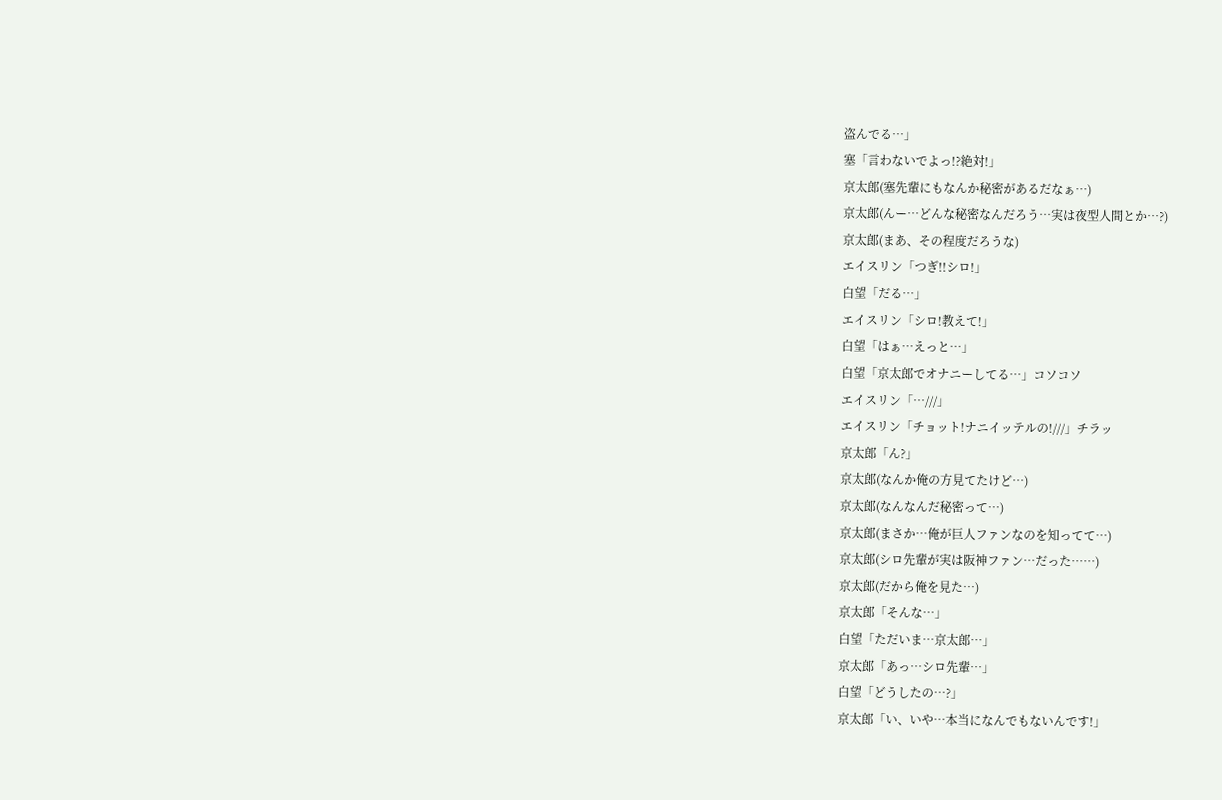盗んでる…」
塞「言わないでよっ!?絶対!」
京太郎(塞先輩にもなんか秘密があるだなぁ…)
京太郎(んー…どんな秘密なんだろう…実は夜型人間とか…?)
京太郎(まあ、その程度だろうな)
エイスリン「つぎ!!シロ!」
白望「だる…」
エイスリン「シロ!教えて!」
白望「はぁ…えっと…」
白望「京太郎でオナニーしてる…」コソコソ
エイスリン「…///」
エイスリン「チョット!ナニイッテルの!///」チラッ
京太郎「ん?」
京太郎(なんか俺の方見てたけど…)
京太郎(なんなんだ秘密って…)
京太郎(まさか…俺が巨人ファンなのを知ってて…)
京太郎(シロ先輩が実は阪神ファン…だった……)
京太郎(だから俺を見た…)
京太郎「そんな…」
白望「ただいま…京太郎…」
京太郎「あっ…シロ先輩…」
白望「どうしたの…?」
京太郎「い、いや…本当になんでもないんです!」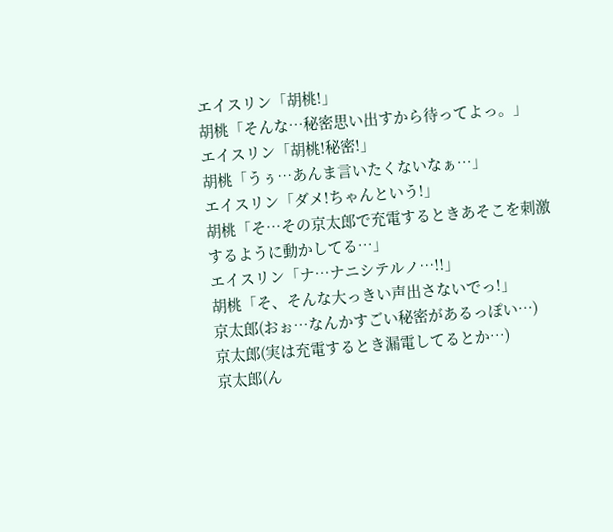エイスリン「胡桃!」
胡桃「そんな…秘密思い出すから待ってよっ。」
エイスリン「胡桃!秘密!」
胡桃「うぅ…あんま言いたくないなぁ…」
エイスリン「ダメ!ちゃんという!」
胡桃「そ…その京太郎で充電するときあそこを刺激するように動かしてる…」
エイスリン「ナ…ナニシテルノ…!!」
胡桃「そ、そんな大っきい声出さないでっ!」
京太郎(おぉ…なんかすごい秘密があるっぽい…)
京太郎(実は充電するとき漏電してるとか…)
京太郎(ん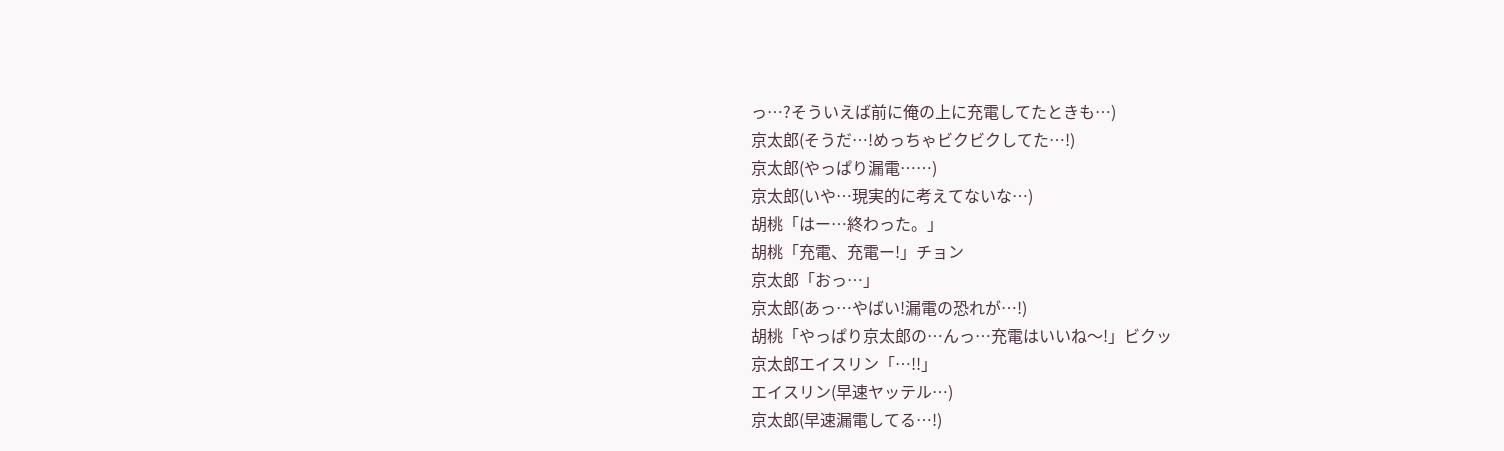っ…?そういえば前に俺の上に充電してたときも…)
京太郎(そうだ…!めっちゃビクビクしてた…!)
京太郎(やっぱり漏電……)
京太郎(いや…現実的に考えてないな…)
胡桃「はー…終わった。」
胡桃「充電、充電ー!」チョン
京太郎「おっ…」
京太郎(あっ…やばい!漏電の恐れが…!)
胡桃「やっぱり京太郎の…んっ…充電はいいね〜!」ビクッ
京太郎エイスリン「…!!」
エイスリン(早速ヤッテル…)
京太郎(早速漏電してる…!)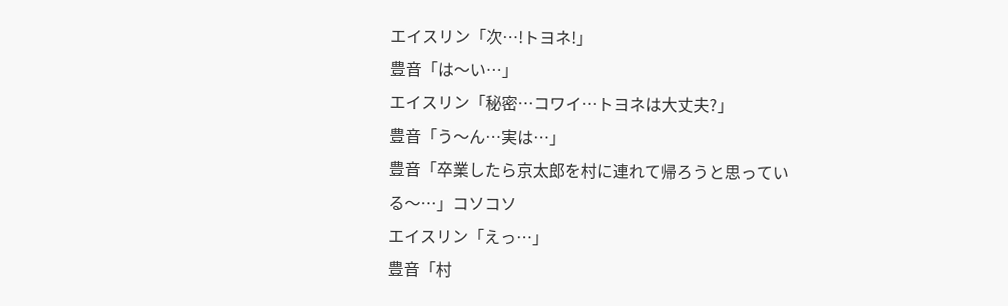エイスリン「次…!トヨネ!」
豊音「は〜い…」
エイスリン「秘密…コワイ…トヨネは大丈夫?」
豊音「う〜ん…実は…」
豊音「卒業したら京太郎を村に連れて帰ろうと思っている〜…」コソコソ
エイスリン「えっ…」
豊音「村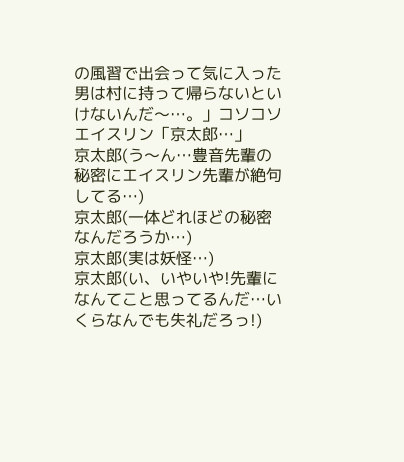の風習で出会って気に入った男は村に持って帰らないといけないんだ〜…。」コソコソ
エイスリン「京太郎…」
京太郎(う〜ん…豊音先輩の秘密にエイスリン先輩が絶句してる…)
京太郎(一体どれほどの秘密なんだろうか…)
京太郎(実は妖怪…)
京太郎(い、いやいや!先輩になんてこと思ってるんだ…いくらなんでも失礼だろっ!)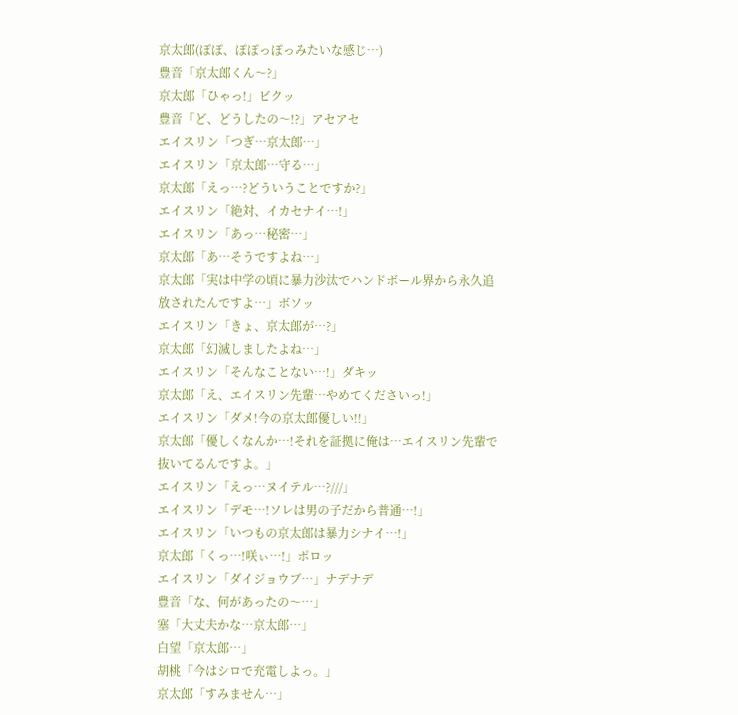京太郎(ぽぽ、ぽぽっぽっみたいな感じ…)
豊音「京太郎くん〜?」
京太郎「ひゃっ!」ビクッ
豊音「ど、どうしたの〜!?」アセアセ
エイスリン「つぎ…京太郎…」
エイスリン「京太郎…守る…」
京太郎「えっ…?どういうことですか?」
エイスリン「絶対、イカセナイ…!」
エイスリン「あっ…秘密…」
京太郎「あ…そうですよね…」
京太郎「実は中学の頃に暴力沙汰でハンドボール界から永久追放されたんですよ…」ボソッ
エイスリン「きょ、京太郎が…?」
京太郎「幻滅しましたよね…」
エイスリン「そんなことない…!」ダキッ
京太郎「え、エイスリン先輩…やめてくださいっ!」
エイスリン「ダメ!今の京太郎優しい!!」
京太郎「優しくなんか…!それを証拠に俺は…エイスリン先輩で抜いてるんですよ。」
エイスリン「えっ…ヌイテル…?///」
エイスリン「デモ…!ソレは男の子だから普通…!」
エイスリン「いつもの京太郎は暴力シナイ…!」
京太郎「くっ…!咲ぃ…!」ポロッ
エイスリン「ダイジョウブ…」ナデナデ
豊音「な、何があったの〜…」
塞「大丈夫かな…京太郎…」
白望「京太郎…」
胡桃「今はシロで充電しよっ。」
京太郎「すみません…」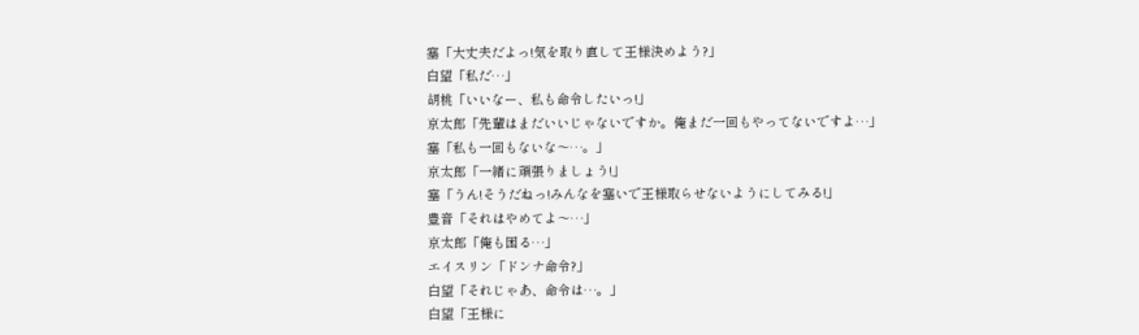塞「大丈夫だよっ!気を取り直して王様決めよう?」
白望「私だ…」
胡桃「いいなー、私も命令したいっ!」
京太郎「先輩はまだいいじゃないですか。俺まだ一回もやってないですよ…」
塞「私も一回もないな〜…。」
京太郎「一緒に頑張りましょう!」
塞「うん!そうだねっ!みんなを塞いで王様取らせないようにしてみる!」
豊音「それはやめてよ〜…」
京太郎「俺も困る…」
エイスリン「ドンナ命令?」
白望「それじゃあ、命令は…。」
白望「王様に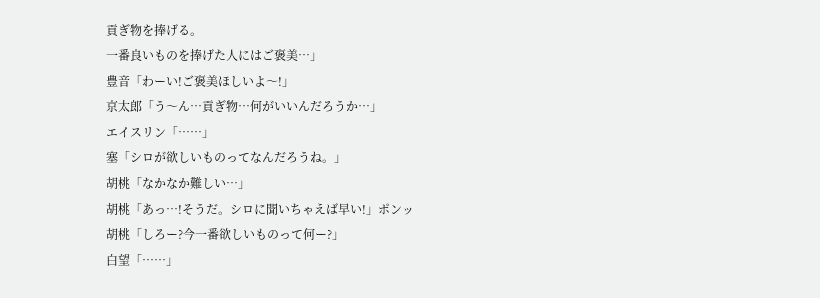貢ぎ物を捧げる。
一番良いものを捧げた人にはご褒美…」
豊音「わーい!ご褒美ほしいよ〜!」
京太郎「う〜ん…貢ぎ物…何がいいんだろうか…」
エイスリン「……」
塞「シロが欲しいものってなんだろうね。」
胡桃「なかなか難しい…」
胡桃「あっ…!そうだ。シロに聞いちゃえば早い!」ポンッ
胡桃「しろー?今一番欲しいものって何ー?」
白望「……」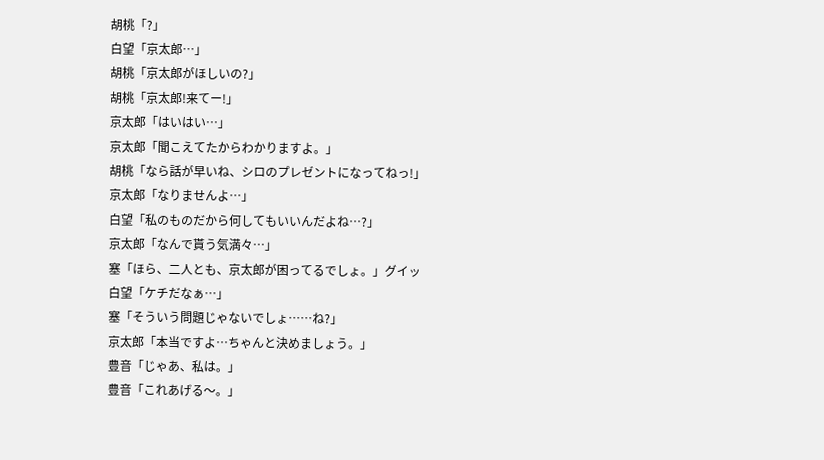胡桃「?」
白望「京太郎…」
胡桃「京太郎がほしいの?」
胡桃「京太郎!来てー!」
京太郎「はいはい…」
京太郎「聞こえてたからわかりますよ。」
胡桃「なら話が早いね、シロのプレゼントになってねっ!」
京太郎「なりませんよ…」
白望「私のものだから何してもいいんだよね…?」
京太郎「なんで貰う気満々…」
塞「ほら、二人とも、京太郎が困ってるでしょ。」グイッ
白望「ケチだなぁ…」
塞「そういう問題じゃないでしょ……ね?」
京太郎「本当ですよ…ちゃんと決めましょう。」
豊音「じゃあ、私は。」
豊音「これあげる〜。」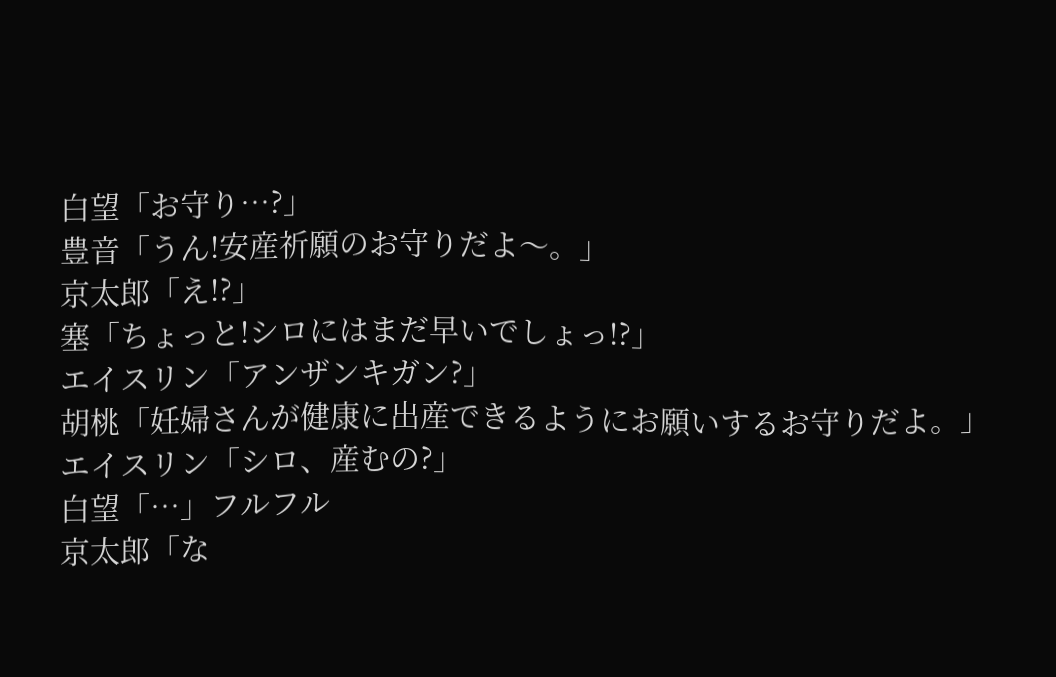白望「お守り…?」
豊音「うん!安産祈願のお守りだよ〜。」
京太郎「え!?」
塞「ちょっと!シロにはまだ早いでしょっ!?」
エイスリン「アンザンキガン?」
胡桃「妊婦さんが健康に出産できるようにお願いするお守りだよ。」
エイスリン「シロ、産むの?」
白望「…」フルフル
京太郎「な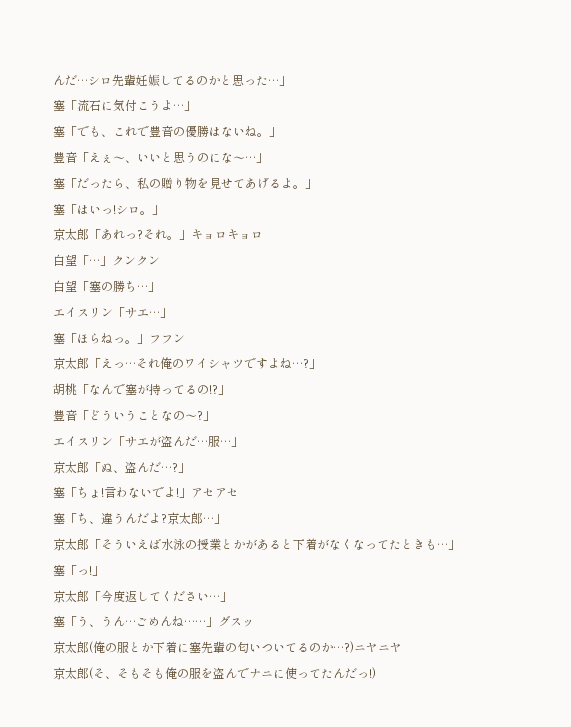んだ…シロ先輩妊娠してるのかと思った…」
塞「流石に気付こうよ…」
塞「でも、これで豊音の優勝はないね。」
豊音「えぇ〜、いいと思うのにな〜…」
塞「だったら、私の贈り物を見せてあげるよ。」
塞「はいっ!シロ。」
京太郎「あれっ?それ。」キョロキョロ
白望「…」クンクン
白望「塞の勝ち…」
エイスリン「サエ…」
塞「ほらねっ。」フフン
京太郎「えっ…それ俺のワイシャツですよね…?」
胡桃「なんで塞が持ってるの!?」
豊音「どういうことなの〜?」
エイスリン「サエが盗んだ…服…」
京太郎「ぬ、盗んだ…?」
塞「ちょ!言わないでよ!」アセアセ
塞「ち、違うんだよ?京太郎…」
京太郎「そういえば水泳の授業とかがあると下着がなくなってたときも…」
塞「っ!」
京太郎「今度返してください…」
塞「う、うん…ごめんね……」グスッ
京太郎(俺の服とか下着に塞先輩の匂いついてるのか…?)ニヤニヤ
京太郎(そ、そもそも俺の服を盗んでナニに使ってたんだっ!)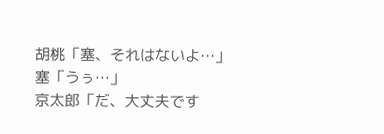胡桃「塞、それはないよ…」
塞「うぅ…」
京太郎「だ、大丈夫です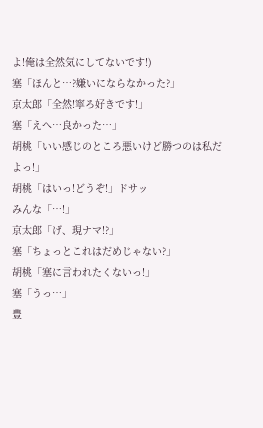よ!俺は全然気にしてないです!)
塞「ほんと…?嫌いにならなかった?」
京太郎「全然!寧ろ好きです!」
塞「えへ…良かった…」
胡桃「いい感じのところ悪いけど勝つのは私だよっ!」
胡桃「はいっ!どうぞ!」ドサッ
みんな「…!」
京太郎「げ、現ナマ!?」
塞「ちょっとこれはだめじゃない?」
胡桃「塞に言われたくないっ!」
塞「うっ…」
豊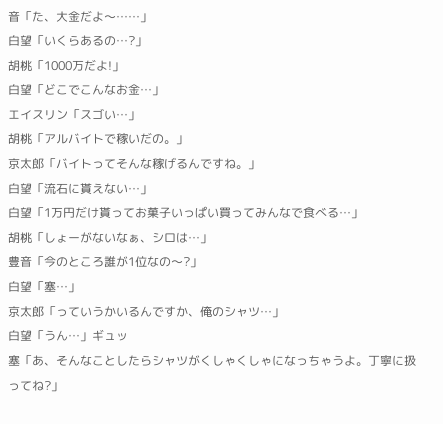音「た、大金だよ〜……」
白望「いくらあるの…?」
胡桃「1000万だよ!」
白望「どこでこんなお金…」
エイスリン「スゴい…」
胡桃「アルバイトで稼いだの。」
京太郎「バイトってそんな稼げるんですね。」
白望「流石に貰えない…」
白望「1万円だけ貰ってお菓子いっぱい買ってみんなで食べる…」
胡桃「しょーがないなぁ、シロは…」
豊音「今のところ誰が1位なの〜?」
白望「塞…」
京太郎「っていうかいるんですか、俺のシャツ…」
白望「うん…」ギュッ
塞「あ、そんなことしたらシャツがくしゃくしゃになっちゃうよ。丁寧に扱ってね?」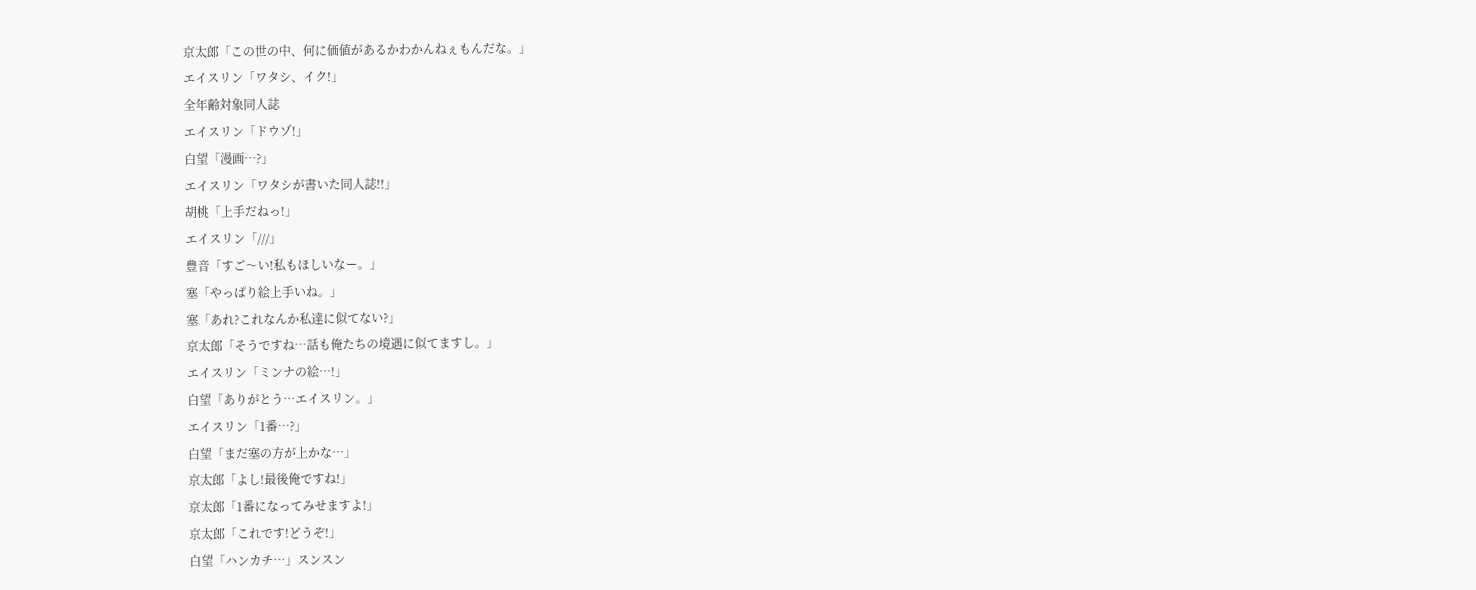京太郎「この世の中、何に価値があるかわかんねぇもんだな。」
エイスリン「ワタシ、イク!」
全年齢対象同人誌
エイスリン「ドウゾ!」
白望「漫画…?」
エイスリン「ワタシが書いた同人誌!!」
胡桃「上手だねっ!」
エイスリン「///」
豊音「すご〜い!私もほしいなー。」
塞「やっぱり絵上手いね。」
塞「あれ?これなんか私達に似てない?」
京太郎「そうですね…話も俺たちの境遇に似てますし。」
エイスリン「ミンナの絵…!」
白望「ありがとう…エイスリン。」
エイスリン「1番…?」
白望「まだ塞の方が上かな…」
京太郎「よし!最後俺ですね!」
京太郎「1番になってみせますよ!」
京太郎「これです!どうぞ!」
白望「ハンカチ…」スンスン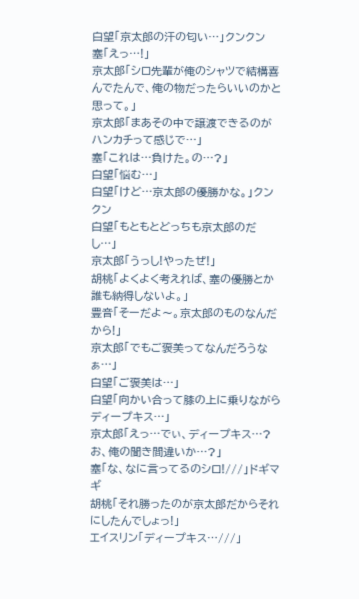白望「京太郎の汗の匂い…」クンクン
塞「えっ…!」
京太郎「シロ先輩が俺のシャツで結構喜んでたんで、俺の物だったらいいのかと思って。」
京太郎「まあその中で譲渡できるのがハンカチって感じで…」
塞「これは…負けた。の…?」
白望「悩む…」
白望「けど…京太郎の優勝かな。」クンクン
白望「もともとどっちも京太郎のだし…」
京太郎「うっし!やったぜ!」
胡桃「よくよく考えれば、塞の優勝とか誰も納得しないよ。」
豊音「そーだよ〜。京太郎のものなんだから!」
京太郎「でもご褒美ってなんだろうなぁ…」
白望「ご褒美は…」
白望「向かい合って膝の上に乗りながらディープキス…」
京太郎「えっ…でぃ、ディープキス…?お、俺の聞き間違いか…?」
塞「な、なに言ってるのシロ!///」ドギマギ
胡桃「それ勝ったのが京太郎だからそれにしたんでしょっ!」
エイスリン「ディープキス…///」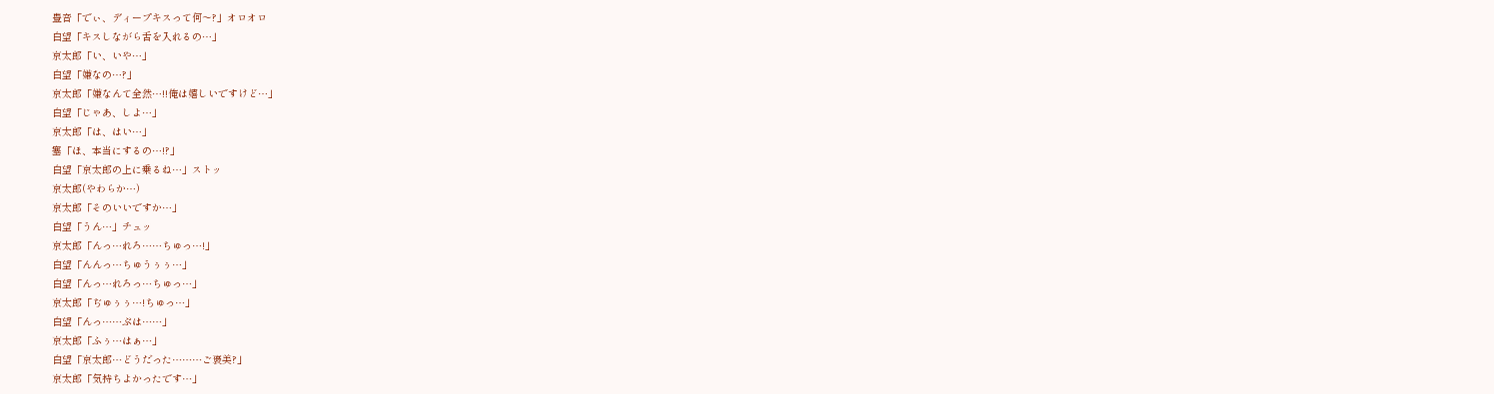豊音「でぃ、ディープキスって何〜?」オロオロ
白望「キスしながら舌を入れるの…」
京太郎「い、いや…」
白望「嫌なの…?」
京太郎「嫌なんて全然…!!俺は嬉しいですけど…」
白望「じゃあ、しよ…」
京太郎「は、はい…」
塞「ほ、本当にするの…!?」
白望「京太郎の上に乗るね…」ストッ
京太郎(やわらか…)
京太郎「そのいいですか…」
白望「うん…」チュッ
京太郎「んっ…れろ……ちゅっ…!」
白望「んんっ…ちゅうぅぅ…」
白望「んっ…れろっ…ちゅっ…」
京太郎「ぢゅぅぅ…!ちゅっ…」
白望「んっ……ぷは……」
京太郎「ふぅ…はぁ…」
白望「京太郎…どうだった………ご褒美?」
京太郎「気持ちよかったです…」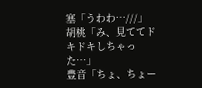塞「うわわ…///」
胡桃「み、見ててドキドキしちゃった…」
豊音「ちょ、ちょー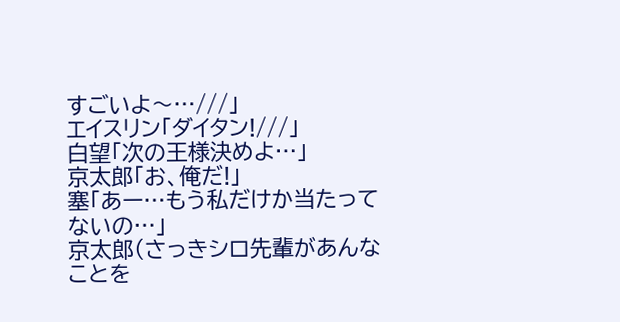すごいよ〜…///」
エイスリン「ダイタン!///」
白望「次の王様決めよ…」
京太郎「お、俺だ!」
塞「あー…もう私だけか当たってないの…」
京太郎(さっきシロ先輩があんなことを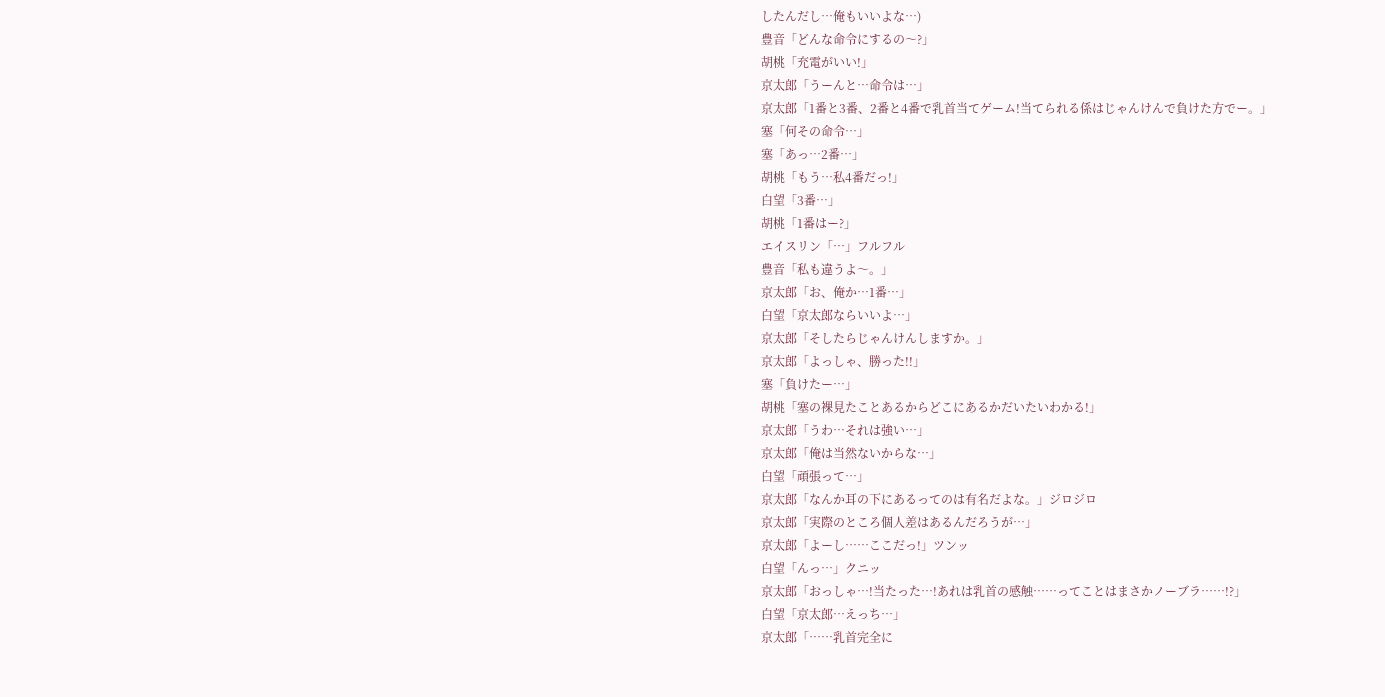したんだし…俺もいいよな…)
豊音「どんな命令にするの〜?」
胡桃「充電がいい!」
京太郎「うーんと…命令は…」
京太郎「1番と3番、2番と4番で乳首当てゲーム!当てられる係はじゃんけんで負けた方でー。」
塞「何その命令…」
塞「あっ…2番…」
胡桃「もう…私4番だっ!」
白望「3番…」
胡桃「1番はー?」
エイスリン「…」フルフル
豊音「私も違うよ〜。」
京太郎「お、俺か…1番…」
白望「京太郎ならいいよ…」
京太郎「そしたらじゃんけんしますか。」
京太郎「よっしゃ、勝った!!」
塞「負けたー…」
胡桃「塞の裸見たことあるからどこにあるかだいたいわかる!」
京太郎「うわ…それは強い…」
京太郎「俺は当然ないからな…」
白望「頑張って…」
京太郎「なんか耳の下にあるってのは有名だよな。」ジロジロ
京太郎「実際のところ個人差はあるんだろうが…」
京太郎「よーし……ここだっ!」ツンッ
白望「んっ…」クニッ
京太郎「おっしゃ…!当たった…!あれは乳首の感触……ってことはまさかノーブラ……!?」
白望「京太郎…えっち…」
京太郎「……乳首完全に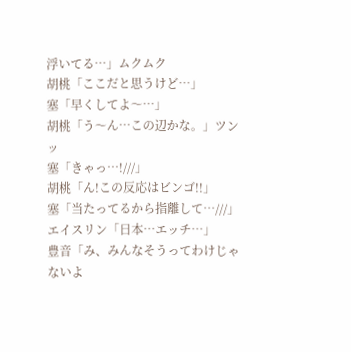浮いてる…」ムクムク
胡桃「ここだと思うけど…」
塞「早くしてよ〜…」
胡桃「う〜ん…この辺かな。」ツンッ
塞「きゃっ…!///」
胡桃「ん!この反応はビンゴ!!」
塞「当たってるから指離して…///」
エイスリン「日本…エッチ…」
豊音「み、みんなそうってわけじゃないよ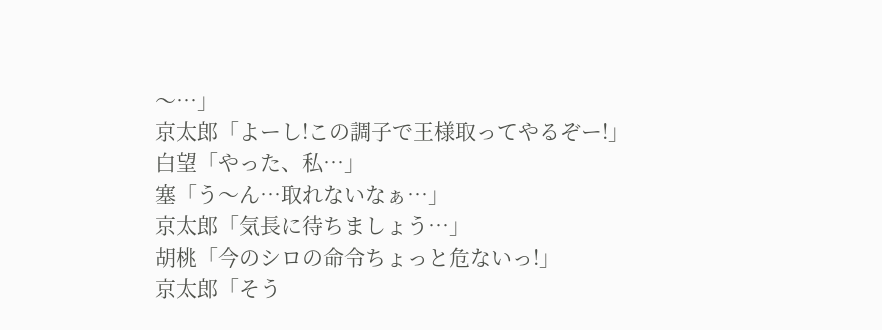〜…」
京太郎「よーし!この調子で王様取ってやるぞー!」
白望「やった、私…」
塞「う〜ん…取れないなぁ…」
京太郎「気長に待ちましょう…」
胡桃「今のシロの命令ちょっと危ないっ!」
京太郎「そう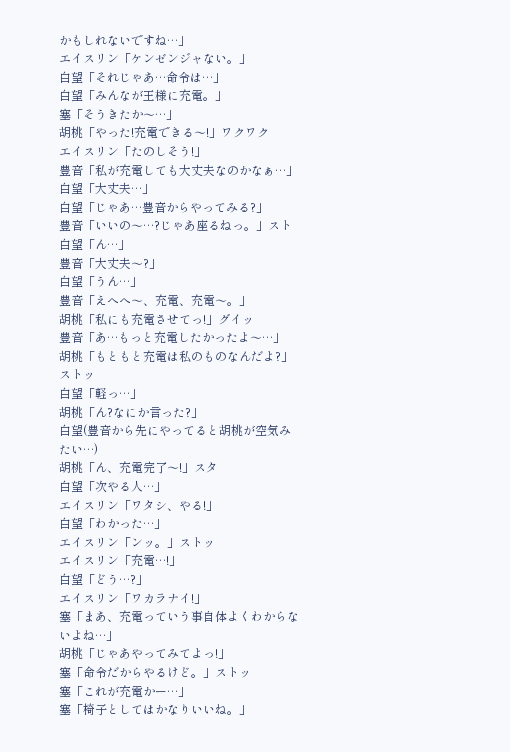かもしれないですね…」
エイスリン「ケンゼンジャない。」
白望「それじゃあ…命令は…」
白望「みんなが王様に充電。」
塞「そうきたか〜…」
胡桃「やった!充電できる〜!」ワクワク
エイスリン「たのしそう!」
豊音「私が充電しても大丈夫なのかなぁ…」
白望「大丈夫…」
白望「じゃあ…豊音からやってみる?」
豊音「いいの〜…?じゃあ座るねっ。」スト
白望「ん…」
豊音「大丈夫〜?」
白望「うん…」
豊音「えへへ〜、充電、充電〜。」
胡桃「私にも充電させてっ!」グイッ
豊音「あ…もっと充電したかったよ〜…」
胡桃「もともと充電は私のものなんだよ?」ストッ
白望「軽っ…」
胡桃「ん?なにか言った?」
白望(豊音から先にやってると胡桃が空気みたい…)
胡桃「ん、充電完了〜!」スタ
白望「次やる人…」
エイスリン「ワタシ、やる!」
白望「わかった…」
エイスリン「ンッ。」ストッ
エイスリン「充電…!」
白望「どう…?」
エイスリン「ワカラナイ!」
塞「まあ、充電っていう事自体よくわからないよね…」
胡桃「じゃあやってみてよっ!」
塞「命令だからやるけど。」ストッ
塞「これが充電かー…」
塞「椅子としてはかなりいいね。」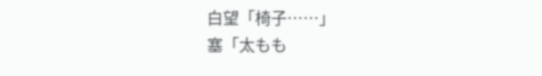白望「椅子……」
塞「太もも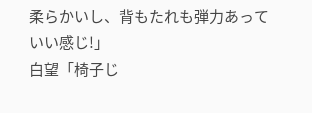柔らかいし、背もたれも弾力あっていい感じ!」
白望「椅子じ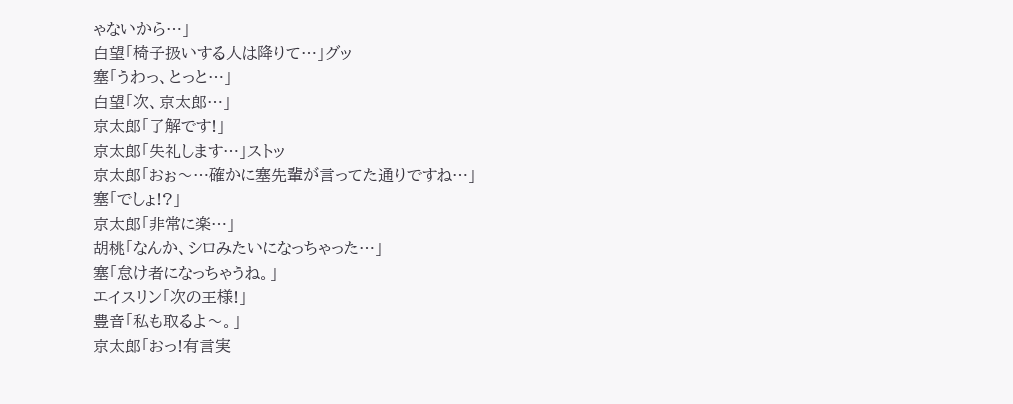ゃないから…」
白望「椅子扱いする人は降りて…」グッ
塞「うわっ、とっと…」
白望「次、京太郎…」
京太郎「了解です!」
京太郎「失礼します…」ストッ
京太郎「おぉ〜…確かに塞先輩が言ってた通りですね…」
塞「でしょ!?」
京太郎「非常に楽…」
胡桃「なんか、シロみたいになっちゃった…」
塞「怠け者になっちゃうね。」
エイスリン「次の王様!」
豊音「私も取るよ〜。」
京太郎「おっ!有言実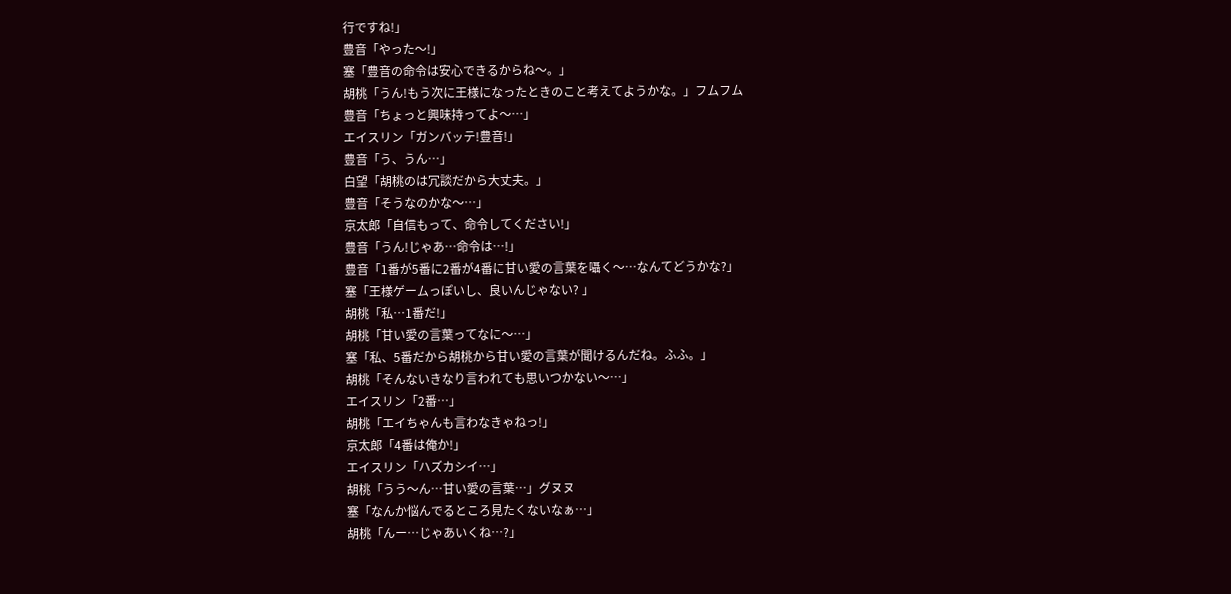行ですね!」
豊音「やった〜!」
塞「豊音の命令は安心できるからね〜。」
胡桃「うん!もう次に王様になったときのこと考えてようかな。」フムフム
豊音「ちょっと興味持ってよ〜…」
エイスリン「ガンバッテ!豊音!」
豊音「う、うん…」
白望「胡桃のは冗談だから大丈夫。」
豊音「そうなのかな〜…」
京太郎「自信もって、命令してください!」
豊音「うん!じゃあ…命令は…!」
豊音「1番が5番に2番が4番に甘い愛の言葉を囁く〜…なんてどうかな?」
塞「王様ゲームっぽいし、良いんじゃない? 」
胡桃「私…1番だ!」
胡桃「甘い愛の言葉ってなに〜…」
塞「私、5番だから胡桃から甘い愛の言葉が聞けるんだね。ふふ。」
胡桃「そんないきなり言われても思いつかない〜…」
エイスリン「2番…」
胡桃「エイちゃんも言わなきゃねっ!」
京太郎「4番は俺か!」
エイスリン「ハズカシイ…」
胡桃「うう〜ん…甘い愛の言葉…」グヌヌ
塞「なんか悩んでるところ見たくないなぁ…」
胡桃「んー…じゃあいくね…?」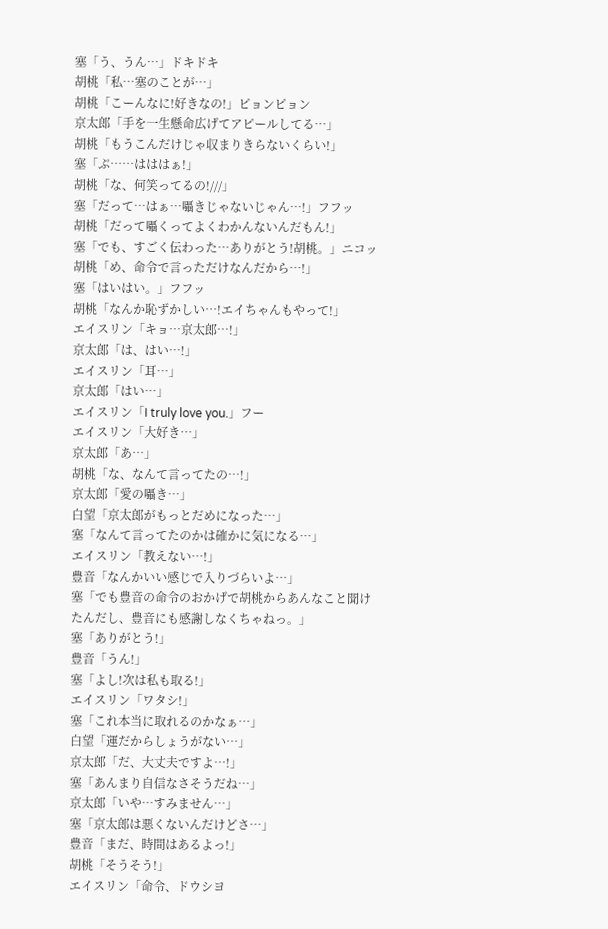塞「う、うん…」ドキドキ
胡桃「私…塞のことが…」
胡桃「こーんなに!好きなの!」ピョンピョン
京太郎「手を一生懸命広げてアピールしてる…」
胡桃「もうこんだけじゃ収まりきらないくらい!」
塞「ぷ……はははぁ!」
胡桃「な、何笑ってるの!///」
塞「だって…はぁ…囁きじゃないじゃん…!」フフッ
胡桃「だって囁くってよくわかんないんだもん!」
塞「でも、すごく伝わった…ありがとう!胡桃。」ニコッ
胡桃「め、命令で言っただけなんだから…!」
塞「はいはい。」フフッ
胡桃「なんか恥ずかしい…!エイちゃんもやって!」
エイスリン「キョ…京太郎…!」
京太郎「は、はい…!」
エイスリン「耳…」
京太郎「はい…」
エイスリン「I truly love you.」フー
エイスリン「大好き…」
京太郎「あ…」
胡桃「な、なんて言ってたの…!」
京太郎「愛の囁き…」
白望「京太郎がもっとだめになった…」
塞「なんて言ってたのかは確かに気になる…」
エイスリン「教えない…!」
豊音「なんかいい感じで入りづらいよ…」
塞「でも豊音の命令のおかげで胡桃からあんなこと聞けたんだし、豊音にも感謝しなくちゃねっ。」
塞「ありがとう!」
豊音「うん!」
塞「よし!次は私も取る!」
エイスリン「ワタシ!」
塞「これ本当に取れるのかなぁ…」
白望「運だからしょうがない…」
京太郎「だ、大丈夫ですよ…!」
塞「あんまり自信なさそうだね…」
京太郎「いや…すみません…」
塞「京太郎は悪くないんだけどさ…」
豊音「まだ、時間はあるよっ!」
胡桃「そうそう!」
エイスリン「命令、ドウシヨ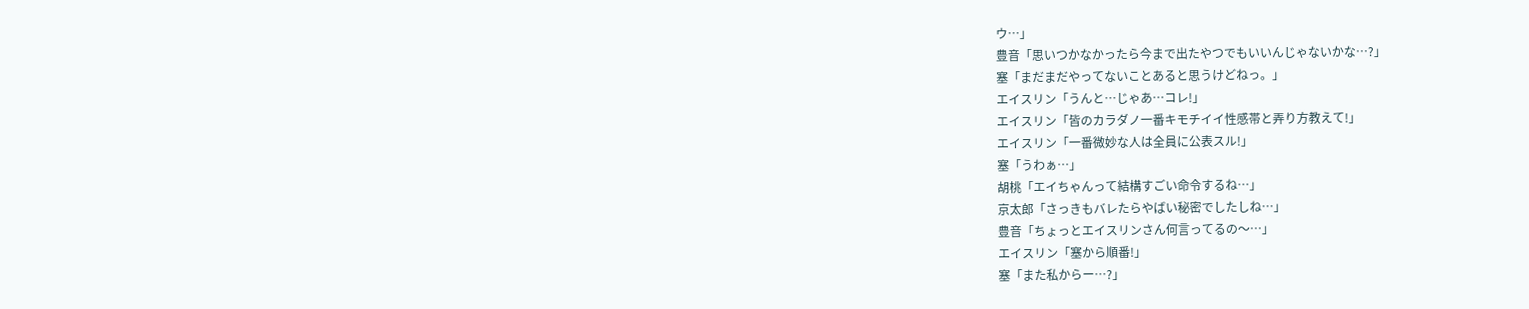ウ…」
豊音「思いつかなかったら今まで出たやつでもいいんじゃないかな…?」
塞「まだまだやってないことあると思うけどねっ。」
エイスリン「うんと…じゃあ…コレ!」
エイスリン「皆のカラダノ一番キモチイイ性感帯と弄り方教えて!」
エイスリン「一番微妙な人は全員に公表スル!」
塞「うわぁ…」
胡桃「エイちゃんって結構すごい命令するね…」
京太郎「さっきもバレたらやばい秘密でしたしね…」
豊音「ちょっとエイスリンさん何言ってるの〜…」
エイスリン「塞から順番!」
塞「また私からー…?」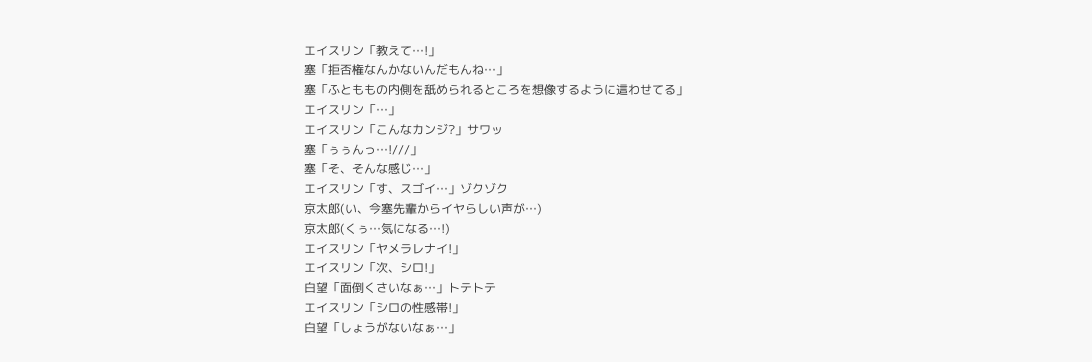エイスリン「教えて…!」
塞「拒否権なんかないんだもんね…」
塞「ふとももの内側を舐められるところを想像するように這わせてる」
エイスリン「…」
エイスリン「こんなカンジ?」サワッ
塞「ぅぅんっ…!///」
塞「そ、そんな感じ…」
エイスリン「す、スゴイ…」ゾクゾク
京太郎(い、今塞先輩からイヤらしい声が…)
京太郎(くぅ…気になる…!)
エイスリン「ヤメラレナイ!」
エイスリン「次、シロ!」
白望「面倒くさいなぁ…」トテトテ
エイスリン「シロの性感帯!」
白望「しょうがないなぁ…」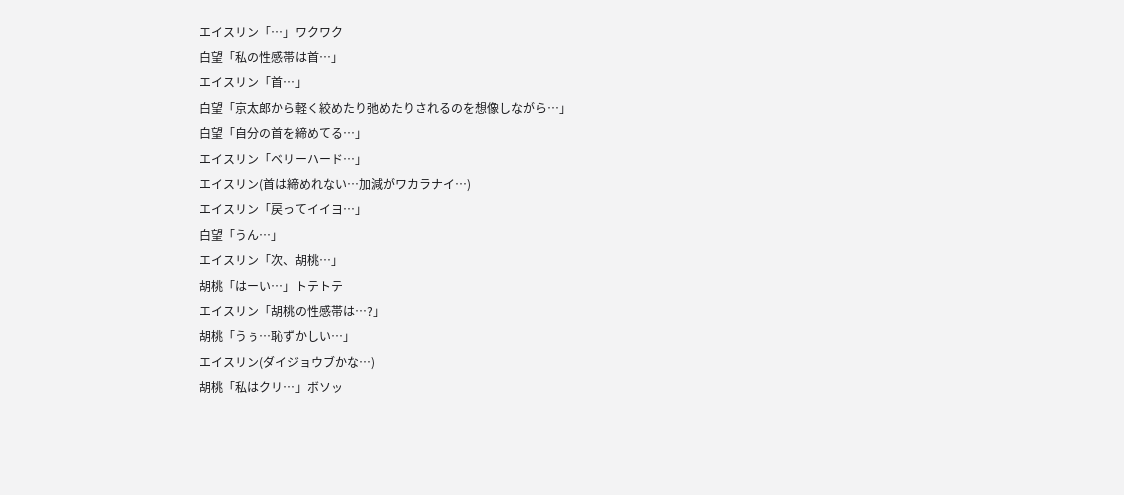エイスリン「…」ワクワク
白望「私の性感帯は首…」
エイスリン「首…」
白望「京太郎から軽く絞めたり弛めたりされるのを想像しながら…」
白望「自分の首を締めてる…」
エイスリン「ベリーハード…」
エイスリン(首は締めれない…加減がワカラナイ…)
エイスリン「戻ってイイヨ…」
白望「うん…」
エイスリン「次、胡桃…」
胡桃「はーい…」トテトテ
エイスリン「胡桃の性感帯は…?」
胡桃「うぅ…恥ずかしい…」
エイスリン(ダイジョウブかな…)
胡桃「私はクリ…」ボソッ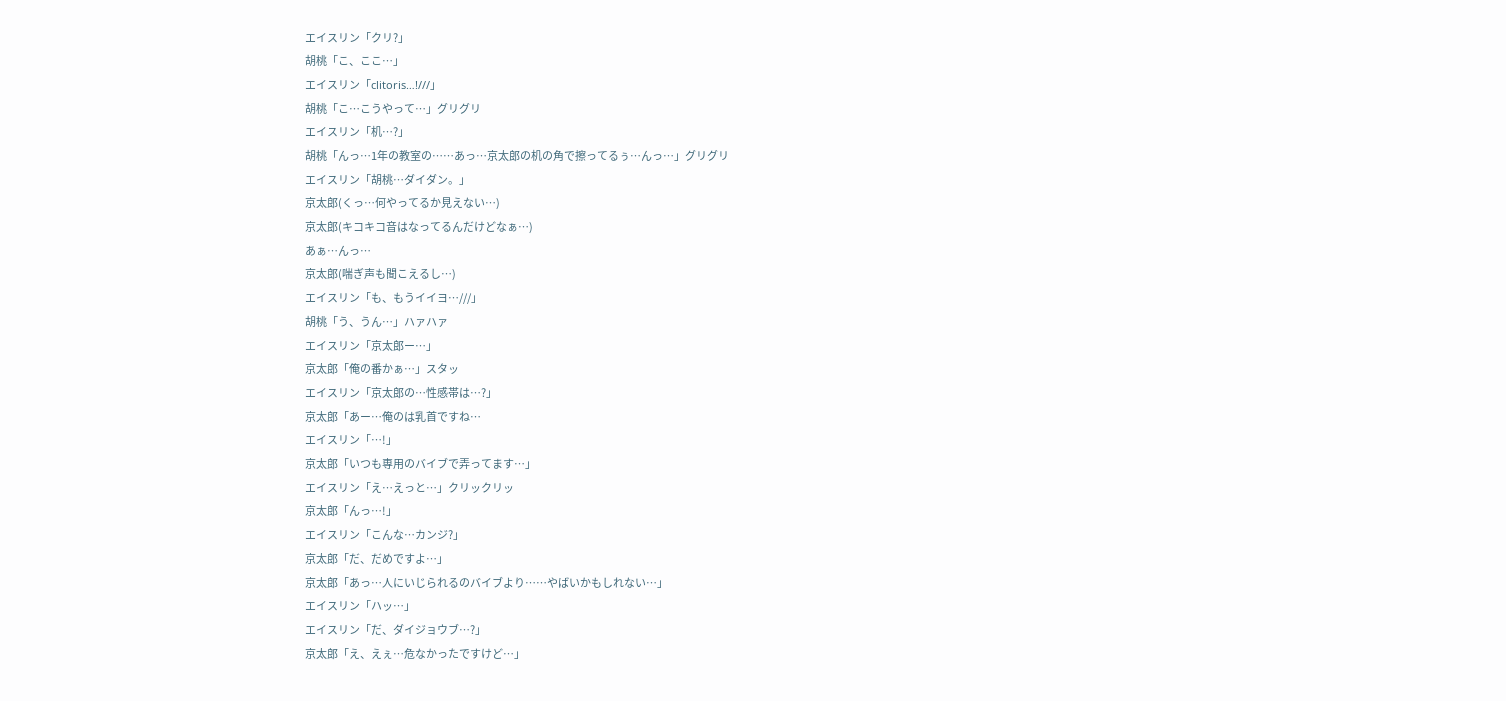エイスリン「クリ?」
胡桃「こ、ここ…」
エイスリン「clitoris…!///」
胡桃「こ…こうやって…」グリグリ
エイスリン「机…?」
胡桃「んっ…1年の教室の……あっ…京太郎の机の角で擦ってるぅ…んっ…」グリグリ
エイスリン「胡桃…ダイダン。」
京太郎(くっ…何やってるか見えない…)
京太郎(キコキコ音はなってるんだけどなぁ…)
あぁ…んっ…
京太郎(喘ぎ声も聞こえるし…)
エイスリン「も、もうイイヨ…///」
胡桃「う、うん…」ハァハァ
エイスリン「京太郎ー…」
京太郎「俺の番かぁ…」スタッ
エイスリン「京太郎の…性感帯は…?」
京太郎「あー…俺のは乳首ですね…
エイスリン「…!」
京太郎「いつも専用のバイブで弄ってます…」
エイスリン「え…えっと…」クリックリッ
京太郎「んっ…!」
エイスリン「こんな…カンジ?」
京太郎「だ、だめですよ…」
京太郎「あっ…人にいじられるのバイブより……やばいかもしれない…」
エイスリン「ハッ…」
エイスリン「だ、ダイジョウブ…?」
京太郎「え、えぇ…危なかったですけど…」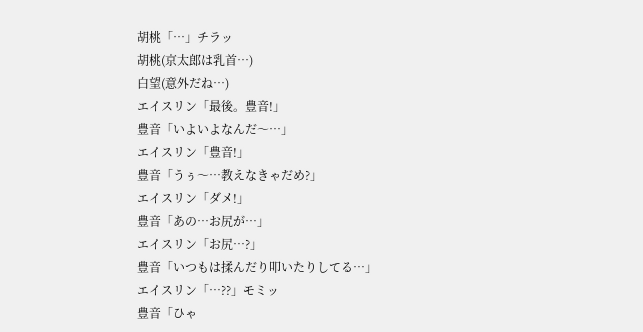胡桃「…」チラッ
胡桃(京太郎は乳首…)
白望(意外だね…)
エイスリン「最後。豊音!」
豊音「いよいよなんだ〜…」
エイスリン「豊音!」
豊音「うぅ〜…教えなきゃだめ?」
エイスリン「ダメ!」
豊音「あの…お尻が…」
エイスリン「お尻…?」
豊音「いつもは揉んだり叩いたりしてる…」
エイスリン「…??」モミッ
豊音「ひゃ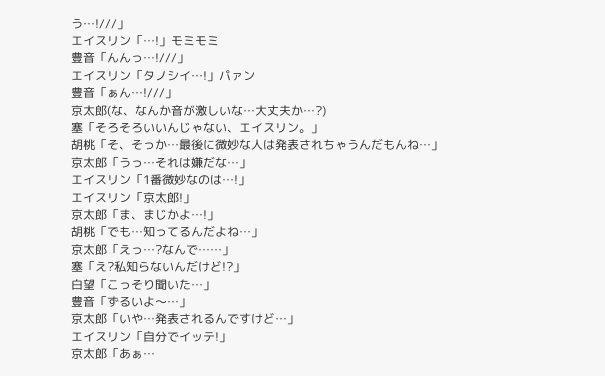う…!///」
エイスリン「…!」モミモミ
豊音「んんっ…!///」
エイスリン「タノシイ…!」パァン
豊音「ぁん…!///」
京太郎(な、なんか音が激しいな…大丈夫か…?)
塞「そろそろいいんじゃない、エイスリン。」
胡桃「そ、そっか…最後に微妙な人は発表されちゃうんだもんね…」
京太郎「うっ…それは嫌だな…」
エイスリン「1番微妙なのは…!」
エイスリン「京太郎!」
京太郎「ま、まじかよ…!」
胡桃「でも…知ってるんだよね…」
京太郎「えっ…?なんで……」
塞「え?私知らないんだけど!?」
白望「こっそり聞いた…」
豊音「ずるいよ〜…」
京太郎「いや…発表されるんですけど…」
エイスリン「自分でイッテ!」
京太郎「あぁ…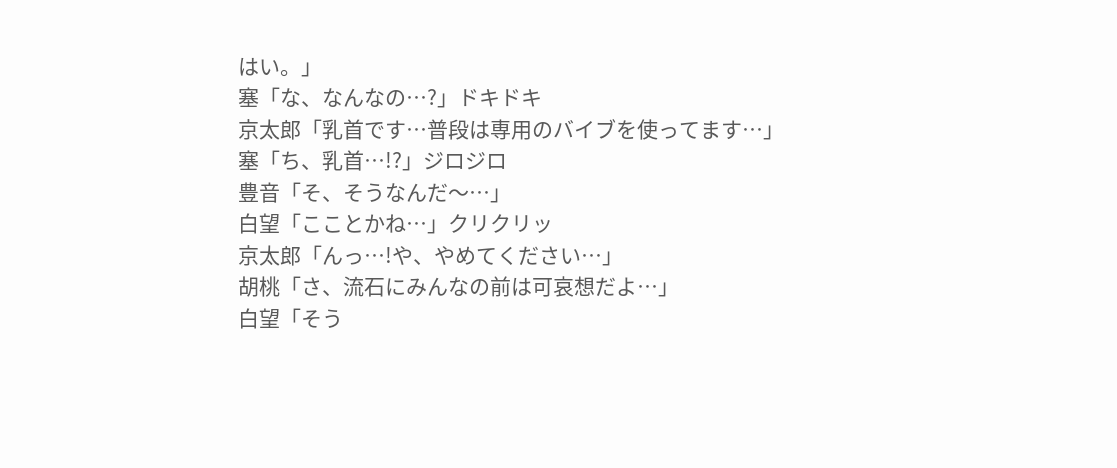はい。」
塞「な、なんなの…?」ドキドキ
京太郎「乳首です…普段は専用のバイブを使ってます…」
塞「ち、乳首…!?」ジロジロ
豊音「そ、そうなんだ〜…」
白望「こことかね…」クリクリッ
京太郎「んっ…!や、やめてください…」
胡桃「さ、流石にみんなの前は可哀想だよ…」
白望「そう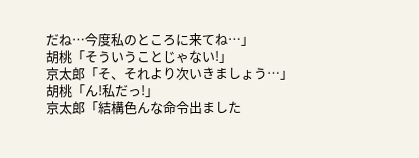だね…今度私のところに来てね…」
胡桃「そういうことじゃない!」
京太郎「そ、それより次いきましょう…」
胡桃「ん!私だっ!」
京太郎「結構色んな命令出ました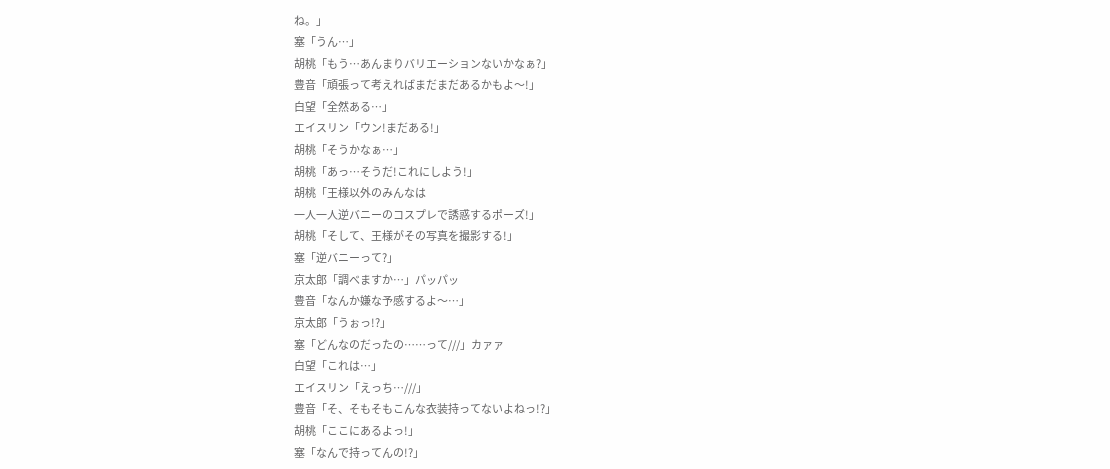ね。」
塞「うん…」
胡桃「もう…あんまりバリエーションないかなぁ?」
豊音「頑張って考えればまだまだあるかもよ〜!」
白望「全然ある…」
エイスリン「ウン!まだある!」
胡桃「そうかなぁ…」
胡桃「あっ…そうだ!これにしよう!」
胡桃「王様以外のみんなは
一人一人逆バニーのコスプレで誘惑するポーズ!」
胡桃「そして、王様がその写真を撮影する!」
塞「逆バニーって?」
京太郎「調べますか…」パッパッ
豊音「なんか嫌な予感するよ〜…」
京太郎「うぉっ!?」
塞「どんなのだったの……って///」カァァ
白望「これは…」
エイスリン「えっち…///」
豊音「そ、そもそもこんな衣装持ってないよねっ!?」
胡桃「ここにあるよっ!」
塞「なんで持ってんの!?」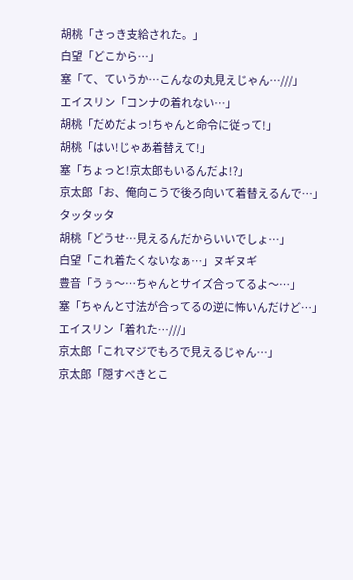胡桃「さっき支給された。」
白望「どこから…」
塞「て、ていうか…こんなの丸見えじゃん…///」
エイスリン「コンナの着れない…」
胡桃「だめだよっ!ちゃんと命令に従って!」
胡桃「はい!じゃあ着替えて!」
塞「ちょっと!京太郎もいるんだよ!?」
京太郎「お、俺向こうで後ろ向いて着替えるんで…」タッタッタ
胡桃「どうせ…見えるんだからいいでしょ…」
白望「これ着たくないなぁ…」ヌギヌギ
豊音「うぅ〜…ちゃんとサイズ合ってるよ〜…」
塞「ちゃんと寸法が合ってるの逆に怖いんだけど…」
エイスリン「着れた…///」
京太郎「これマジでもろで見えるじゃん…」
京太郎「隠すべきとこ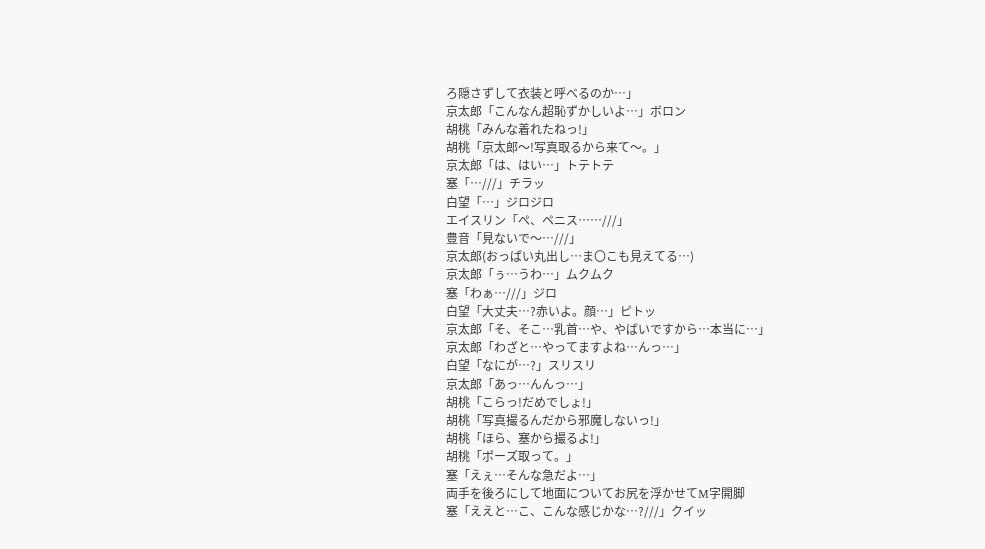ろ隠さずして衣装と呼べるのか…」
京太郎「こんなん超恥ずかしいよ…」ボロン
胡桃「みんな着れたねっ!」
胡桃「京太郎〜!写真取るから来て〜。」
京太郎「は、はい…」トテトテ
塞「…///」チラッ
白望「…」ジロジロ
エイスリン「ぺ、ペニス……///」
豊音「見ないで〜…///」
京太郎(おっぱい丸出し…ま〇こも見えてる…)
京太郎「ぅ…うわ…」ムクムク
塞「わぁ…///」ジロ
白望「大丈夫…?赤いよ。顔…」ピトッ
京太郎「そ、そこ…乳首…や、やばいですから…本当に…」
京太郎「わざと…やってますよね…んっ…」
白望「なにが…?」スリスリ
京太郎「あっ…んんっ…」
胡桃「こらっ!だめでしょ!」
胡桃「写真撮るんだから邪魔しないっ!」
胡桃「ほら、塞から撮るよ!」
胡桃「ポーズ取って。」
塞「えぇ…そんな急だよ…」
両手を後ろにして地面についてお尻を浮かせてM字開脚
塞「ええと…こ、こんな感じかな…?///」クイッ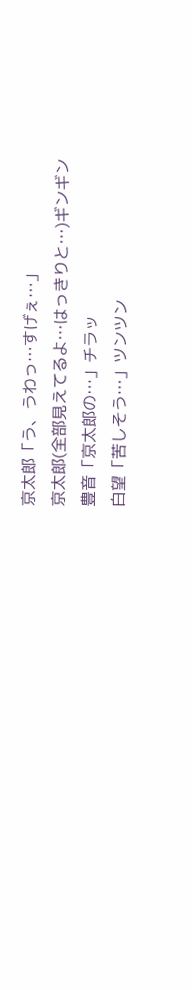京太郎「う、うわっ…すげぇ…」
京太郎(全部見えてるよ…はっきりと…)ギンギン
豊音「京太郎の…」チラッ
白望「苦しそう…」ツンツン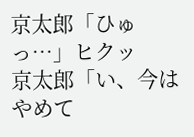京太郎「ひゅっ…」ヒクッ
京太郎「い、今はやめて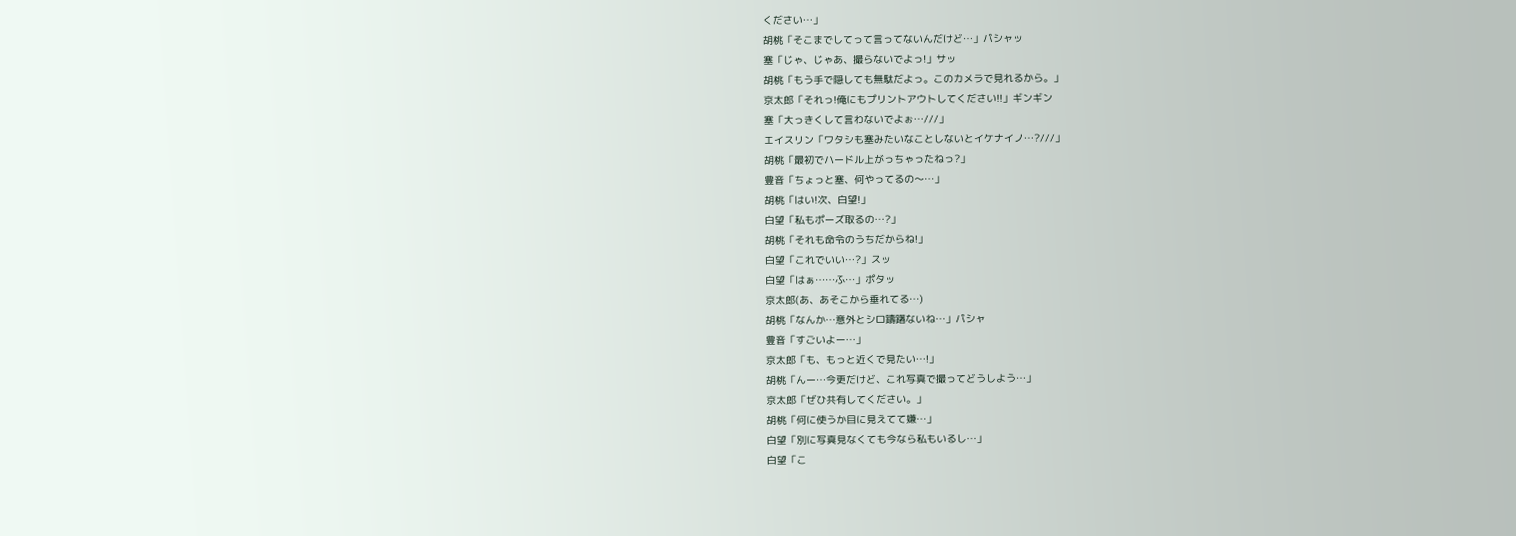ください…」
胡桃「そこまでしてって言ってないんだけど…」パシャッ
塞「じゃ、じゃあ、撮らないでよっ!」サッ
胡桃「もう手で隠しても無駄だよっ。このカメラで見れるから。」
京太郎「それっ!俺にもプリントアウトしてください!!」ギンギン
塞「大っきくして言わないでよぉ…///」
エイスリン「ワタシも塞みたいなことしないとイケナイノ…?///」
胡桃「最初でハードル上がっちゃったねっ?」
豊音「ちょっと塞、何やってるの〜…」
胡桃「はい!次、白望!」
白望「私もポーズ取るの…?」
胡桃「それも命令のうちだからね!」
白望「これでいい…?」スッ
白望「はぁ……ふ…」ポタッ
京太郎(あ、あそこから垂れてる…)
胡桃「なんか…意外とシロ躊躇ないね…」パシャ
豊音「すごいよー…」
京太郎「も、もっと近くで見たい…!」
胡桃「んー…今更だけど、これ写真で撮ってどうしよう…」
京太郎「ぜひ共有してください。」
胡桃「何に使うか目に見えてて嫌…」
白望「別に写真見なくても今なら私もいるし…」
白望「こ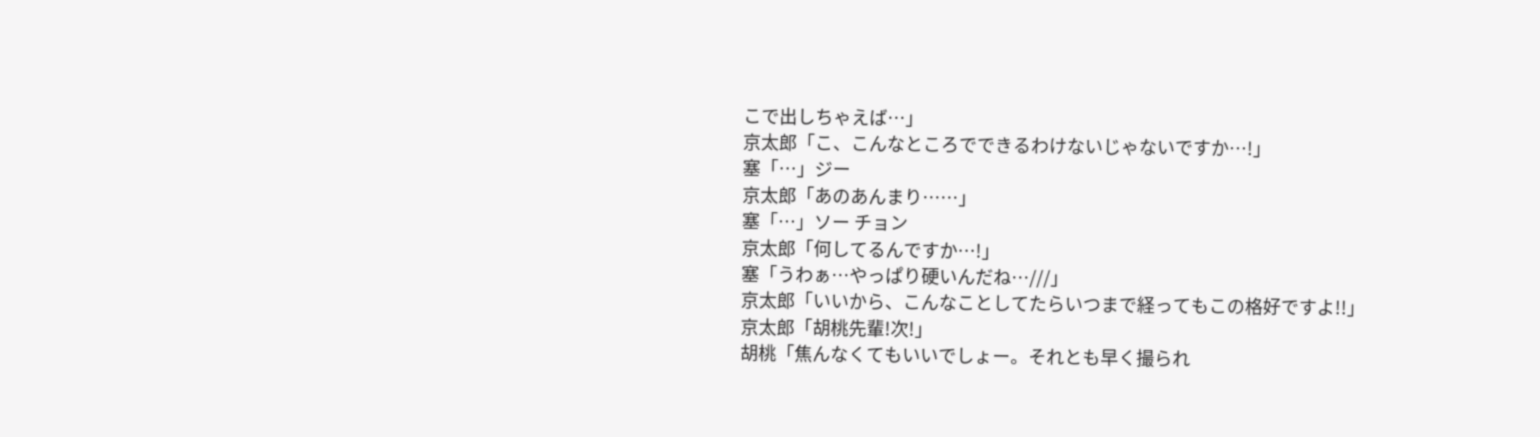こで出しちゃえば…」
京太郎「こ、こんなところでできるわけないじゃないですか…!」
塞「…」ジー
京太郎「あのあんまり……」
塞「…」ソー チョン
京太郎「何してるんですか…!」
塞「うわぁ…やっぱり硬いんだね…///」
京太郎「いいから、こんなことしてたらいつまで経ってもこの格好ですよ!!」
京太郎「胡桃先輩!次!」
胡桃「焦んなくてもいいでしょー。それとも早く撮られ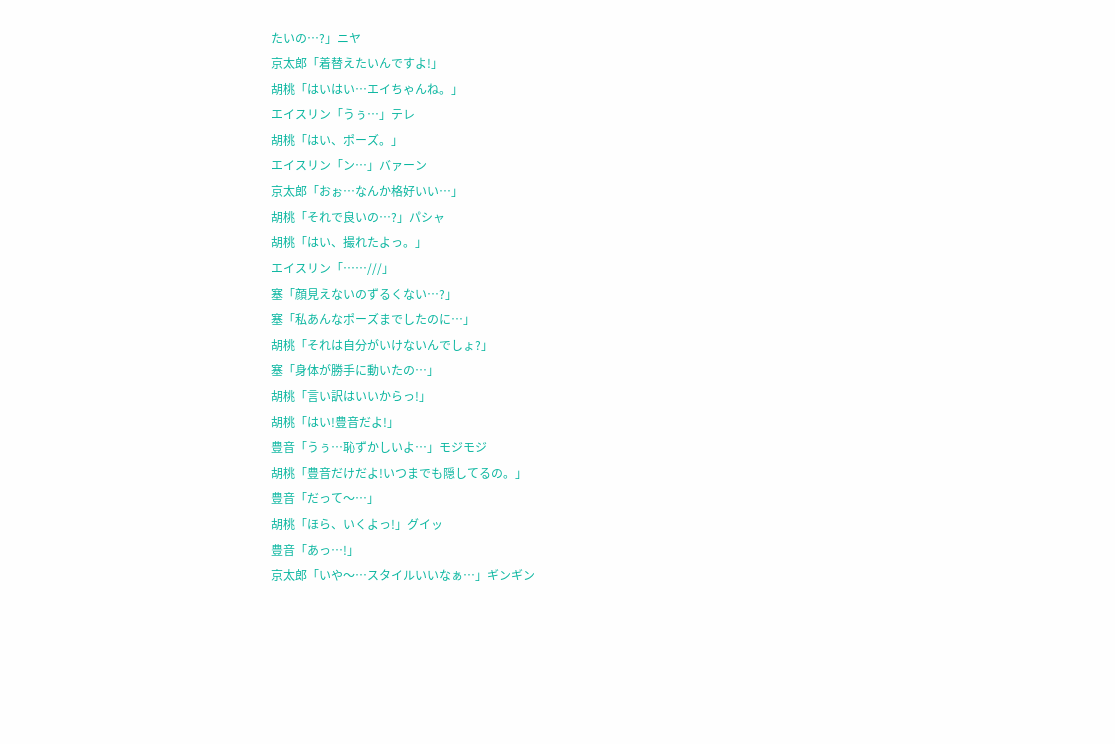たいの…?」ニヤ
京太郎「着替えたいんですよ!」
胡桃「はいはい…エイちゃんね。」
エイスリン「うぅ…」テレ
胡桃「はい、ポーズ。」
エイスリン「ン…」バァーン
京太郎「おぉ…なんか格好いい…」
胡桃「それで良いの…?」パシャ
胡桃「はい、撮れたよっ。」
エイスリン「……///」
塞「顔見えないのずるくない…?」
塞「私あんなポーズまでしたのに…」
胡桃「それは自分がいけないんでしょ?」
塞「身体が勝手に動いたの…」
胡桃「言い訳はいいからっ!」
胡桃「はい!豊音だよ!」
豊音「うぅ…恥ずかしいよ…」モジモジ
胡桃「豊音だけだよ!いつまでも隠してるの。」
豊音「だって〜…」
胡桃「ほら、いくよっ!」グイッ
豊音「あっ…!」
京太郎「いや〜…スタイルいいなぁ…」ギンギン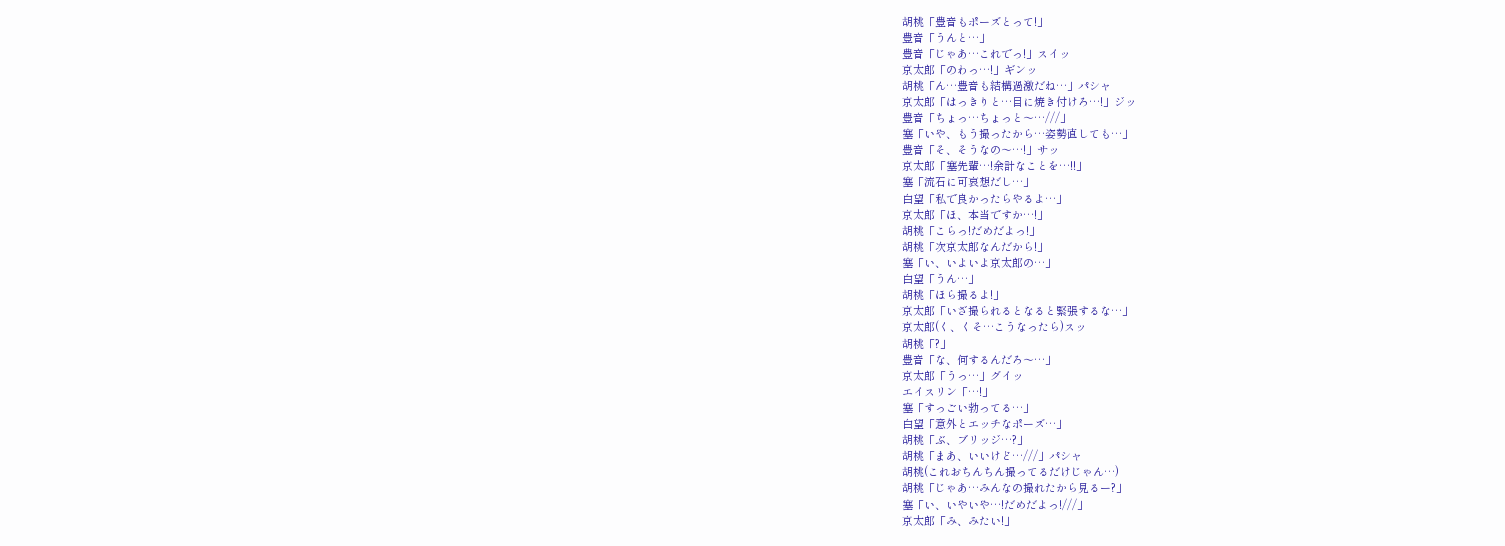胡桃「豊音もポーズとって!」
豊音「うんと…」
豊音「じゃあ…これでっ!」スイッ
京太郎「のわっ…!」ギンッ
胡桃「ん…豊音も結構過激だね…」パシャ
京太郎「はっきりと…目に焼き付けろ…!」ジッ
豊音「ちょっ…ちょっと〜…///」
塞「いや、もう撮ったから…姿勢直しても…」
豊音「そ、そうなの〜…!」サッ
京太郎「塞先輩…!余計なことを…!!」
塞「流石に可哀想だし…」
白望「私で良かったらやるよ…」
京太郎「ほ、本当ですか…!」
胡桃「こらっ!だめだよっ!」
胡桃「次京太郎なんだから!」
塞「い、いよいよ京太郎の…」
白望「うん…」
胡桃「ほら撮るよ!」
京太郎「いざ撮られるとなると緊張するな…」
京太郎(く、くそ…こうなったら)スッ
胡桃「?」
豊音「な、何するんだろ〜…」
京太郎「うっ…」グイッ
エイスリン「…!」
塞「すっごい勃ってる…」
白望「意外とエッチなポーズ…」
胡桃「ぶ、ブリッジ…?」
胡桃「まあ、いいけど…///」パシャ
胡桃(これおちんちん撮ってるだけじゃん…)
胡桃「じゃあ…みんなの撮れたから見るー?」
塞「い、いやいや…!だめだよっ!///」
京太郎「み、みたい!」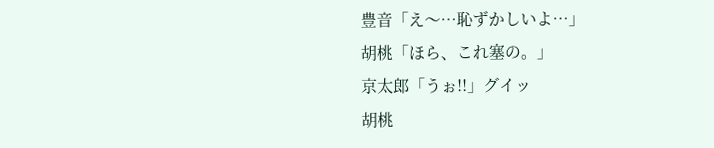豊音「え〜…恥ずかしいよ…」
胡桃「ほら、これ塞の。」
京太郎「うぉ!!」グイッ
胡桃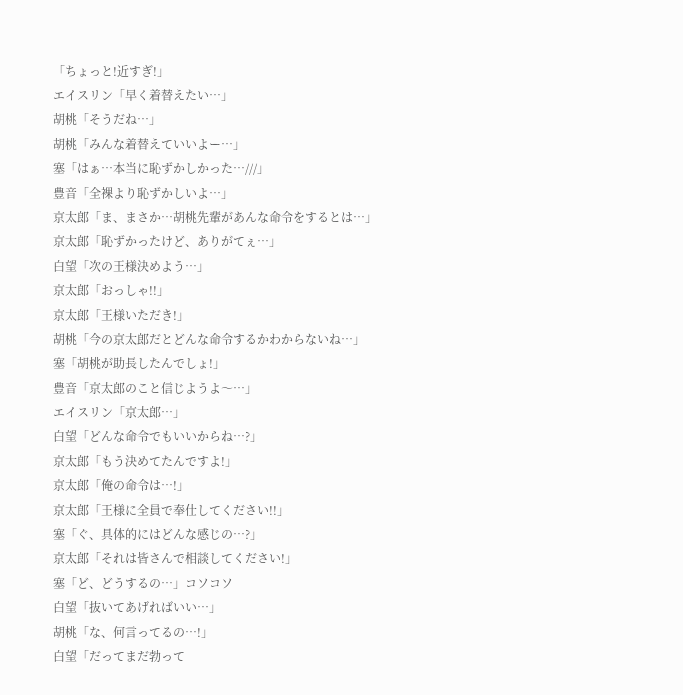「ちょっと!近すぎ!」
エイスリン「早く着替えたい…」
胡桃「そうだね…」
胡桃「みんな着替えていいよー…」
塞「はぁ…本当に恥ずかしかった…///」
豊音「全裸より恥ずかしいよ…」
京太郎「ま、まさか…胡桃先輩があんな命令をするとは…」
京太郎「恥ずかったけど、ありがてぇ…」
白望「次の王様決めよう…」
京太郎「おっしゃ!!」
京太郎「王様いただき!」
胡桃「今の京太郎だとどんな命令するかわからないね…」
塞「胡桃が助長したんでしょ!」
豊音「京太郎のこと信じようよ〜…」
エイスリン「京太郎…」
白望「どんな命令でもいいからね…?」
京太郎「もう決めてたんですよ!」
京太郎「俺の命令は…!」
京太郎「王様に全員で奉仕してください!!」
塞「ぐ、具体的にはどんな感じの…?」
京太郎「それは皆さんで相談してください!」
塞「ど、どうするの…」コソコソ
白望「抜いてあげればいい…」
胡桃「な、何言ってるの…!」
白望「だってまだ勃って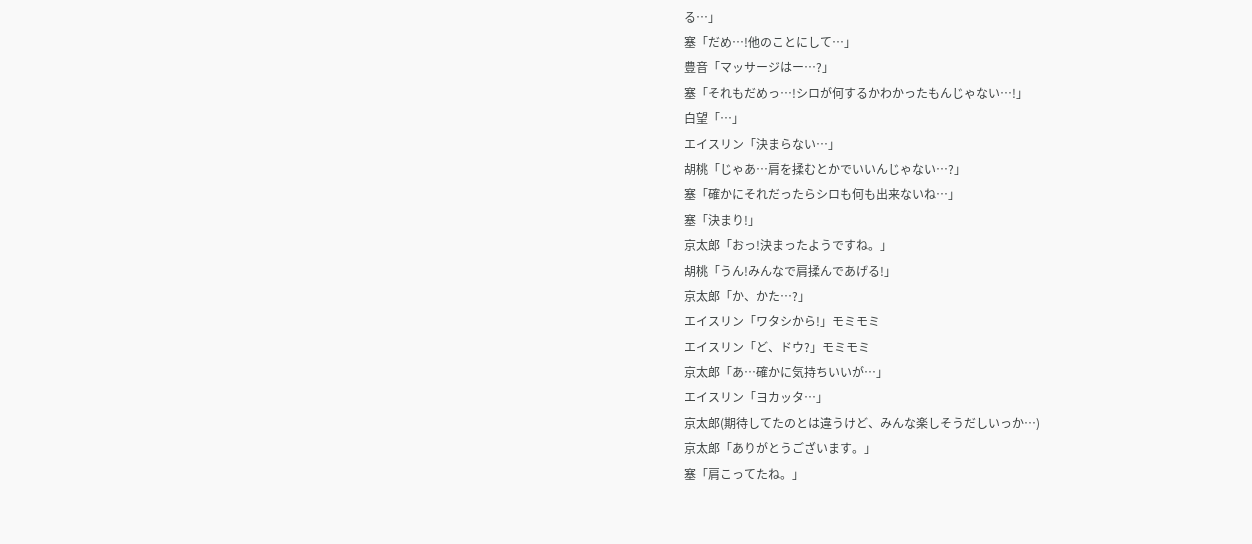る…」
塞「だめ…!他のことにして…」
豊音「マッサージはー…?」
塞「それもだめっ…!シロが何するかわかったもんじゃない…!」
白望「…」
エイスリン「決まらない…」
胡桃「じゃあ…肩を揉むとかでいいんじゃない…?」
塞「確かにそれだったらシロも何も出来ないね…」
塞「決まり!」
京太郎「おっ!決まったようですね。」
胡桃「うん!みんなで肩揉んであげる!」
京太郎「か、かた…?」
エイスリン「ワタシから!」モミモミ
エイスリン「ど、ドウ?」モミモミ
京太郎「あ…確かに気持ちいいが…」
エイスリン「ヨカッタ…」
京太郎(期待してたのとは違うけど、みんな楽しそうだしいっか…)
京太郎「ありがとうございます。」
塞「肩こってたね。」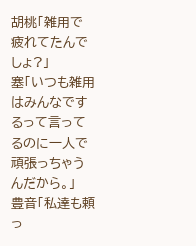胡桃「雑用で疲れてたんでしょ?」
塞「いつも雑用はみんなでするって言ってるのに一人で頑張っちゃうんだから。」
豊音「私達も頼っ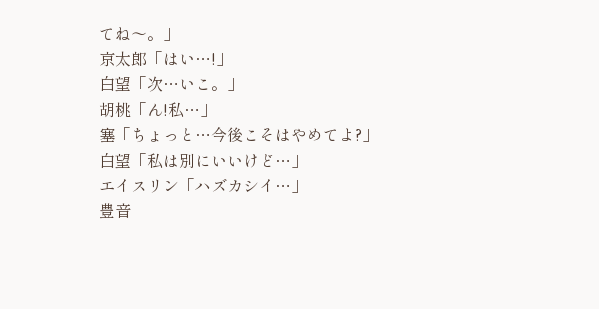てね〜。」
京太郎「はい…!」
白望「次…いこ。」
胡桃「ん!私…」
塞「ちょっと…今後こそはやめてよ?」
白望「私は別にいいけど…」
エイスリン「ハズカシイ…」
豊音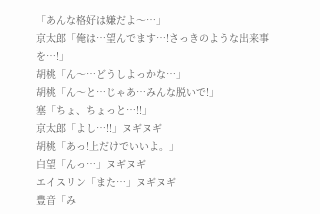「あんな格好は嫌だよ〜…」
京太郎「俺は…望んでます…!さっきのような出来事を…!」
胡桃「ん〜…どうしよっかな…」
胡桃「ん〜と…じゃあ…みんな脱いで!」
塞「ちょ、ちょっと…!!」
京太郎「よし…!!」ヌギヌギ
胡桃「あっ!上だけでいいよ。」
白望「んっ…」ヌギヌギ
エイスリン「また…」ヌギヌギ
豊音「み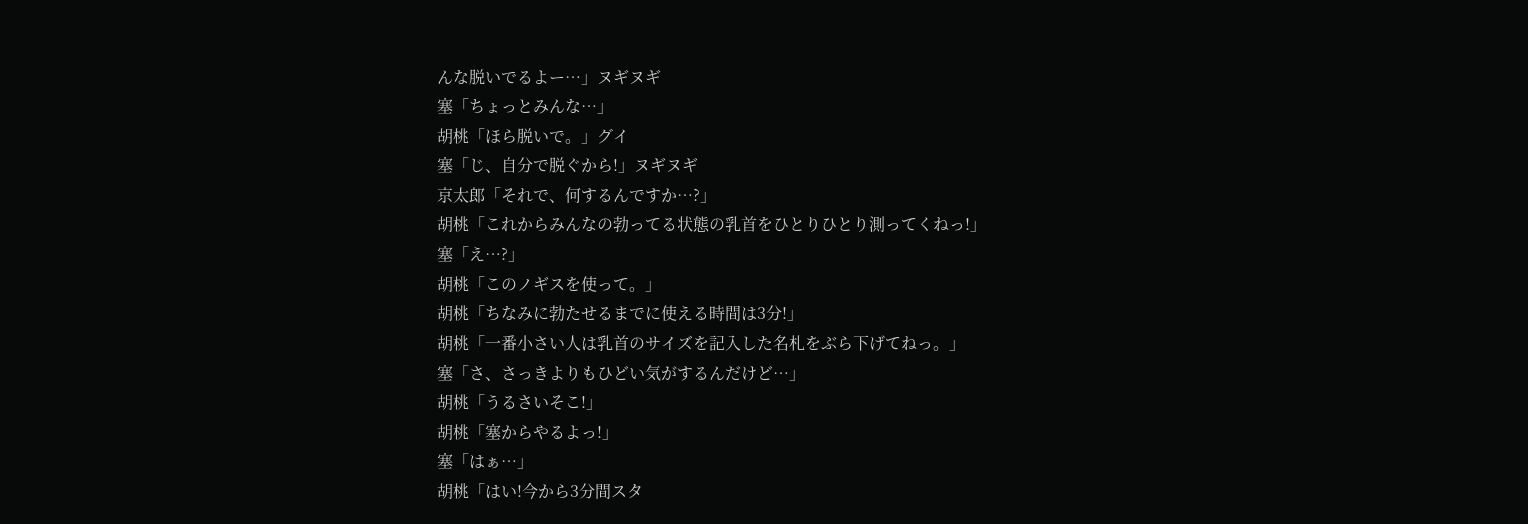んな脱いでるよー…」ヌギヌギ
塞「ちょっとみんな…」
胡桃「ほら脱いで。」グイ
塞「じ、自分で脱ぐから!」ヌギヌギ
京太郎「それで、何するんですか…?」
胡桃「これからみんなの勃ってる状態の乳首をひとりひとり測ってくねっ!」
塞「え…?」
胡桃「このノギスを使って。」
胡桃「ちなみに勃たせるまでに使える時間は3分!」
胡桃「一番小さい人は乳首のサイズを記入した名札をぶら下げてねっ。」
塞「さ、さっきよりもひどい気がするんだけど…」
胡桃「うるさいそこ!」
胡桃「塞からやるよっ!」
塞「はぁ…」
胡桃「はい!今から3分間スタ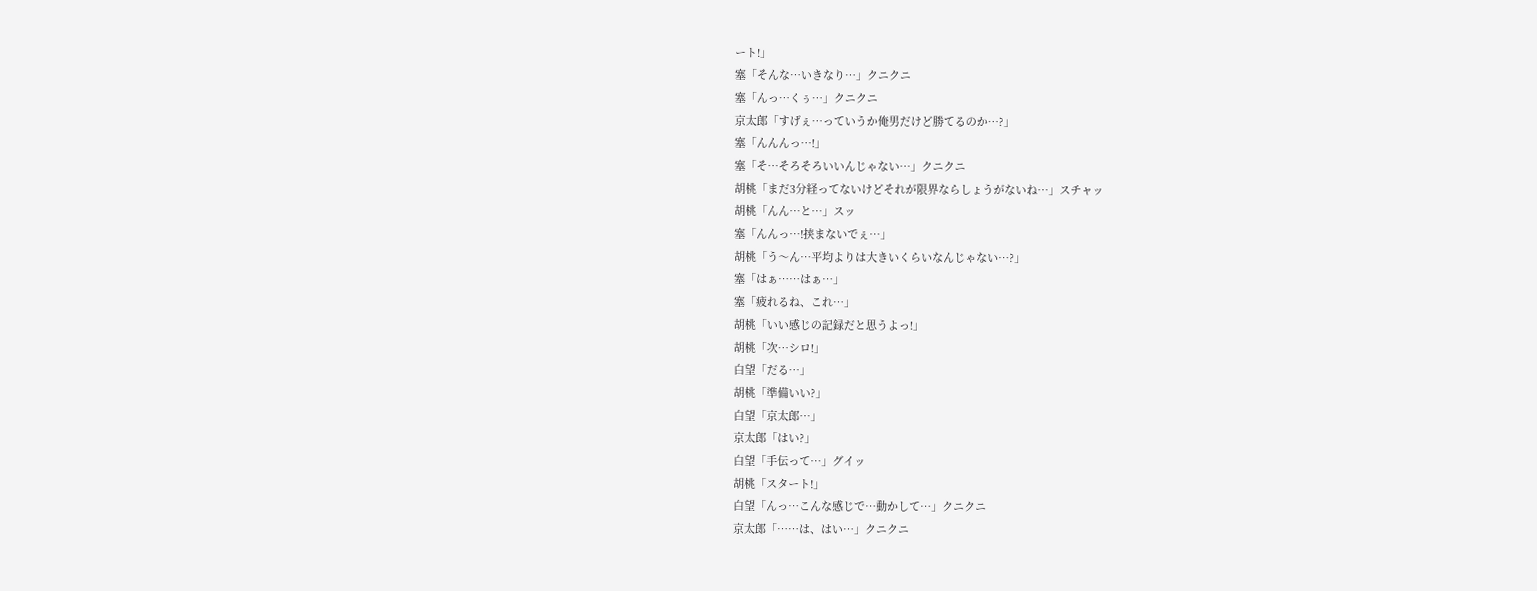ート!」
塞「そんな…いきなり…」クニクニ
塞「んっ…くぅ…」クニクニ
京太郎「すげぇ…っていうか俺男だけど勝てるのか…?」
塞「んんんっ…!」
塞「そ…そろそろいいんじゃない…」クニクニ
胡桃「まだ3分経ってないけどそれが限界ならしょうがないね…」スチャッ
胡桃「んん…と…」スッ
塞「んんっ…!挟まないでぇ…」
胡桃「う〜ん…平均よりは大きいくらいなんじゃない…?」
塞「はぁ……はぁ…」
塞「疲れるね、これ…」
胡桃「いい感じの記録だと思うよっ!」
胡桃「次…シロ!」
白望「だる…」
胡桃「準備いい?」
白望「京太郎…」
京太郎「はい?」
白望「手伝って…」グイッ
胡桃「スタート!」
白望「んっ…こんな感じで…動かして…」クニクニ
京太郎「……は、はい…」クニクニ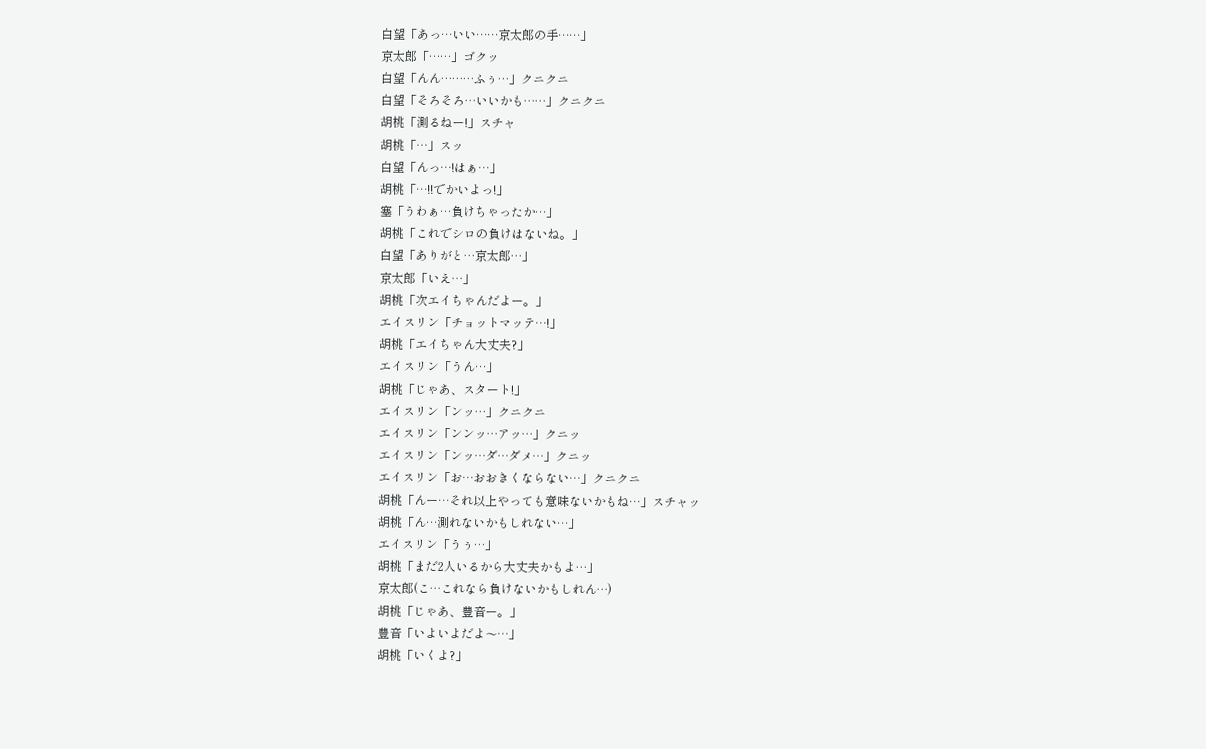白望「あっ…いい……京太郎の手……」
京太郎「……」ゴクッ
白望「んん………ふぅ…」クニクニ
白望「そろそろ…いいかも……」クニクニ
胡桃「測るねー!」スチャ
胡桃「…」スッ
白望「んっ…!はぁ…」
胡桃「…!!でかいよっ!」
塞「うわぁ…負けちゃったか…」
胡桃「これでシロの負けはないね。」
白望「ありがと…京太郎…」
京太郎「いえ…」
胡桃「次エイちゃんだよー。」
エイスリン「チョットマッテ…!」
胡桃「エイちゃん大丈夫?」
エイスリン「うん…」
胡桃「じゃあ、スタート!」
エイスリン「ンッ…」クニクニ
エイスリン「ンンッ…アッ…」クニッ
エイスリン「ンッ…ダ…ダメ…」クニッ
エイスリン「お…おおきくならない…」クニクニ
胡桃「んー…それ以上やっても意味ないかもね…」スチャッ
胡桃「ん…測れないかもしれない…」
エイスリン「うぅ…」
胡桃「まだ2人いるから大丈夫かもよ…」
京太郎(こ…これなら負けないかもしれん…)
胡桃「じゃあ、豊音ー。」
豊音「いよいよだよ〜…」
胡桃「いくよ?」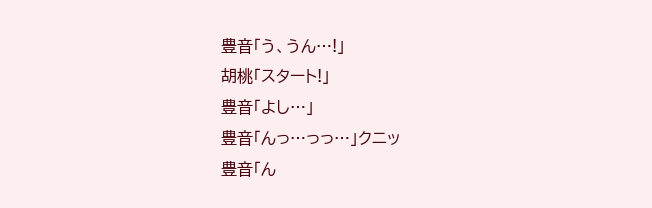豊音「う、うん…!」
胡桃「スタート!」
豊音「よし…」
豊音「んっ…っっ…」クニッ
豊音「ん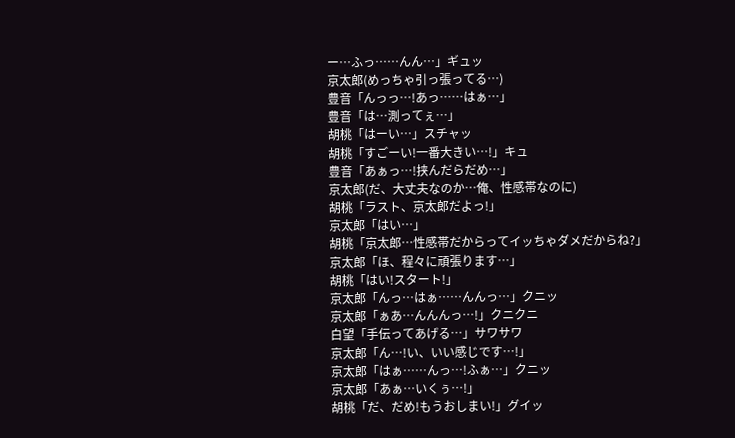ー…ふっ……んん…」ギュッ
京太郎(めっちゃ引っ張ってる…)
豊音「んっっ…!あっ……はぁ…」
豊音「は…測ってぇ…」
胡桃「はーい…」スチャッ
胡桃「すごーい!一番大きい…!」キュ
豊音「あぁっ…!挟んだらだめ…」
京太郎(だ、大丈夫なのか…俺、性感帯なのに)
胡桃「ラスト、京太郎だよっ!」
京太郎「はい…」
胡桃「京太郎…性感帯だからってイッちゃダメだからね?」
京太郎「ほ、程々に頑張ります…」
胡桃「はい!スタート!」
京太郎「んっ…はぁ……んんっ…」クニッ
京太郎「ぁあ…んんんっ…!」クニクニ
白望「手伝ってあげる…」サワサワ
京太郎「ん…!い、いい感じです…!」
京太郎「はぁ……んっ…!ふぁ…」クニッ
京太郎「あぁ…いくぅ…!」
胡桃「だ、だめ!もうおしまい!」グイッ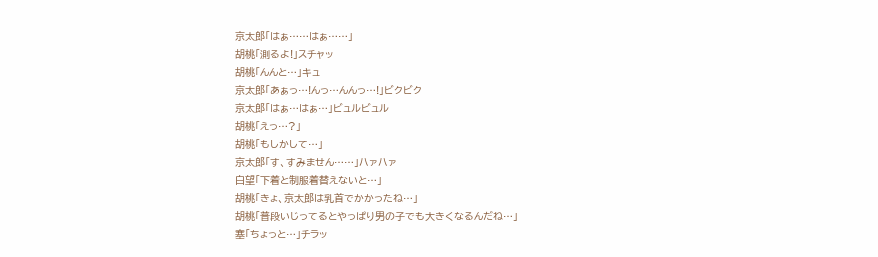京太郎「はぁ……はぁ……」
胡桃「測るよ!」スチャッ
胡桃「んんと…」キュ
京太郎「あぁっ…!んっ…んんっ…!」ビクビク
京太郎「はぁ…はぁ…」ビュルビュル
胡桃「えっ…?」
胡桃「もしかして…」
京太郎「す、すみません……」ハァハァ
白望「下着と制服着替えないと…」
胡桃「きょ、京太郎は乳首でかかったね…」
胡桃「普段いじってるとやっぱり男の子でも大きくなるんだね…」
塞「ちょっと…」チラッ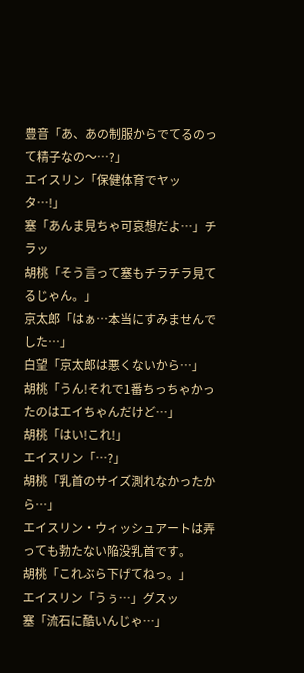豊音「あ、あの制服からでてるのって精子なの〜…?」
エイスリン「保健体育でヤッタ…!」
塞「あんま見ちゃ可哀想だよ…」チラッ
胡桃「そう言って塞もチラチラ見てるじゃん。」
京太郎「はぁ…本当にすみませんでした…」
白望「京太郎は悪くないから…」
胡桃「うん!それで1番ちっちゃかったのはエイちゃんだけど…」
胡桃「はい!これ!」
エイスリン「…?」
胡桃「乳首のサイズ測れなかったから…」
エイスリン・ウィッシュアートは弄っても勃たない陥没乳首です。
胡桃「これぶら下げてねっ。」
エイスリン「うぅ…」グスッ
塞「流石に酷いんじゃ…」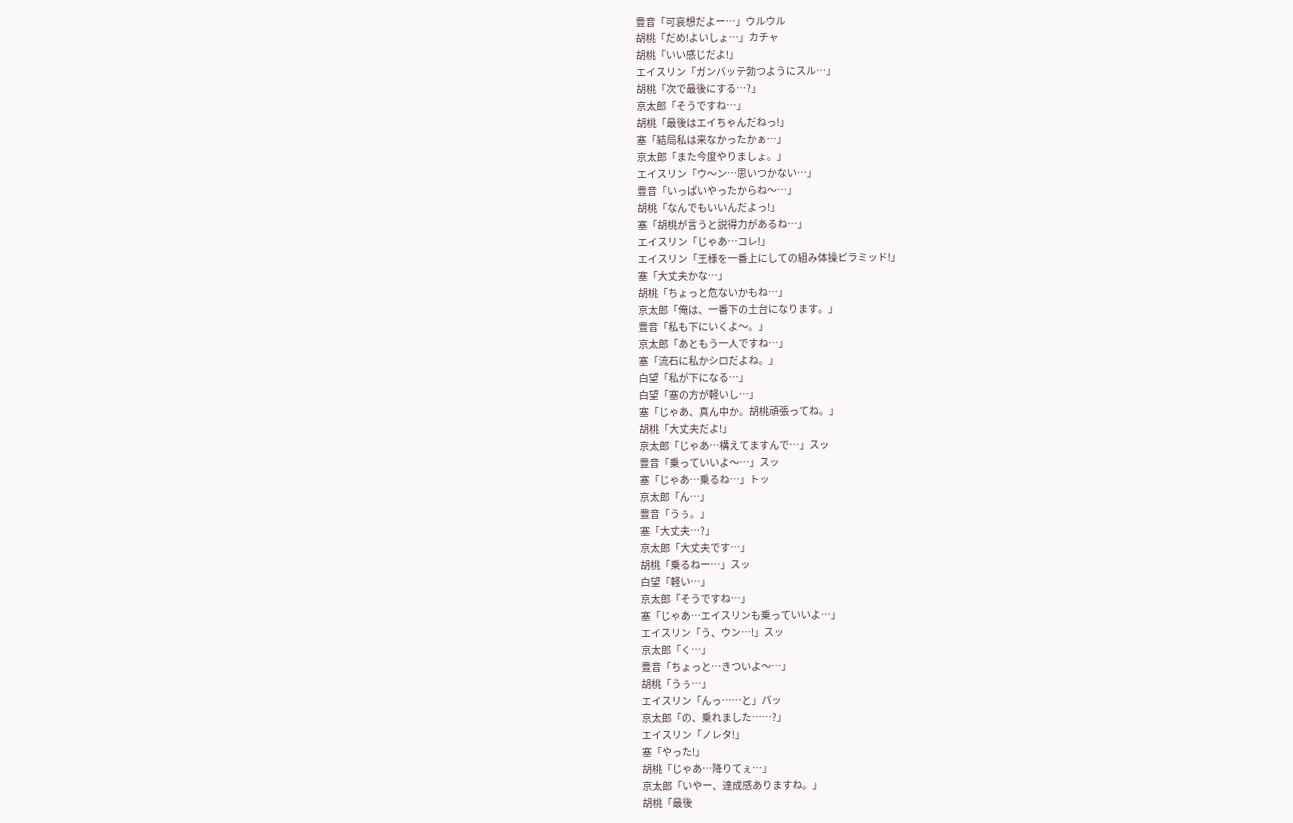豊音「可哀想だよー…」ウルウル
胡桃「だめ!よいしょ…」カチャ
胡桃「いい感じだよ!」
エイスリン「ガンバッテ勃つようにスル…」
胡桃「次で最後にする…?」
京太郎「そうですね…」
胡桃「最後はエイちゃんだねっ!」
塞「結局私は来なかったかぁ…」
京太郎「また今度やりましょ。」
エイスリン「ウ〜ン…思いつかない…」
豊音「いっぱいやったからね〜…」
胡桃「なんでもいいんだよっ!」
塞「胡桃が言うと説得力があるね…」
エイスリン「じゃあ…コレ!」
エイスリン「王様を一番上にしての組み体操ピラミッド!」
塞「大丈夫かな…」
胡桃「ちょっと危ないかもね…」
京太郎「俺は、一番下の土台になります。」
豊音「私も下にいくよ〜。」
京太郎「あともう一人ですね…」
塞「流石に私かシロだよね。」
白望「私が下になる…」
白望「塞の方が軽いし…」
塞「じゃあ、真ん中か。胡桃頑張ってね。」
胡桃「大丈夫だよ!」
京太郎「じゃあ…構えてますんで…」スッ
豊音「乗っていいよ〜…」スッ
塞「じゃあ…乗るね…」トッ
京太郎「ん…」
豊音「うぅ。」
塞「大丈夫…?」
京太郎「大丈夫です…」
胡桃「乗るねー…」スッ
白望「軽い…」
京太郎「そうですね…」
塞「じゃあ…エイスリンも乗っていいよ…」
エイスリン「う、ウン…!」スッ
京太郎「く…」
豊音「ちょっと…きついよ〜…」
胡桃「うぅ…」
エイスリン「んっ……と」パッ
京太郎「の、乗れました……?」
エイスリン「ノレタ!」
塞「やった!」
胡桃「じゃあ…降りてぇ…」
京太郎「いやー、達成感ありますね。」
胡桃「最後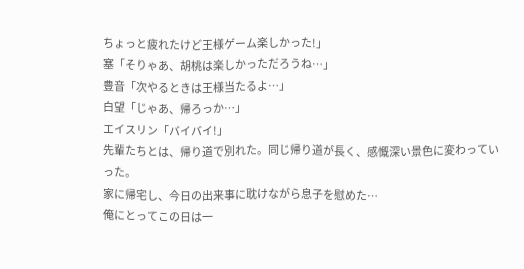ちょっと疲れたけど王様ゲーム楽しかった!」
塞「そりゃあ、胡桃は楽しかっただろうね…」
豊音「次やるときは王様当たるよ…」
白望「じゃあ、帰ろっか…」
エイスリン「バイバイ!」
先輩たちとは、帰り道で別れた。同じ帰り道が長く、感慨深い景色に変わっていった。
家に帰宅し、今日の出来事に耽けながら息子を慰めた…
俺にとってこの日は一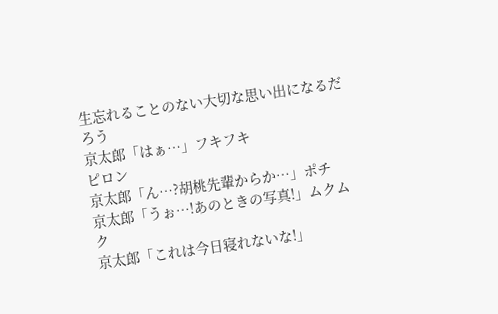生忘れることのない大切な思い出になるだろう
京太郎「はぁ…」フキフキ
ピロン
京太郎「ん…?胡桃先輩からか…」ポチ
京太郎「うぉ…!あのときの写真!」ムクムク
京太郎「これは今日寝れないな!」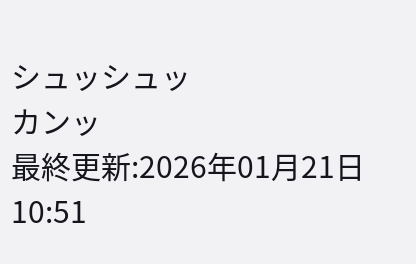シュッシュッ
カンッ
最終更新:2026年01月21日 10:51